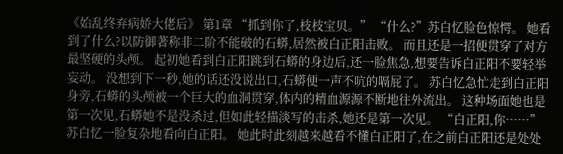《始乱终弃病娇大佬后》 第1章 “抓到你了,枝枝宝贝。” “什么?”苏白忆脸色惊愕。 她看到了什么?以防御著称非二阶不能破的石蟒,居然被白正阳击败。 而且还是一招便贯穿了对方最坚硬的头颅。 起初她看到白正阳跳到石蟒的身边后,还一脸焦急,想要告诉白正阳不要轻举妄动。 没想到下一秒,她的话还没说出口,石蟒便一声不吭的嗝屁了。 苏白忆急忙走到白正阳身旁,石蟒的头颅被一个巨大的血洞贯穿,体内的精血源源不断地往外流出。 这种场面她也是第一次见,石蟒她不是没杀过,但如此轻描淡写的击杀,她还是第一次见。 “白正阳,你……”苏白忆一脸复杂地看向白正阳。 她此时此刻越来越看不懂白正阳了,在之前白正阳还是处处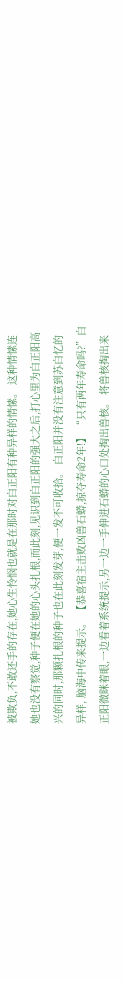被欺负,不敢还手的存在,她心生怜悯也就是在那时对白正阳有种异样的情愫。 这种情愫连她也没有察觉,种子便在她的心头扎根,而此刻,见识到白正阳的强大之后,打心里为白正阳高兴的同时,那颗扎根的种子也在此刻发芽,便一发不可收拾。 白正阳并没有注意到苏白忆的异样, 脑海中传来提示。 【恭喜宿主击败凶兽石蟒,掠夺寿命2年!】 “只有两年寿命吗?”白正阳微眯着眼,一边看着系统提示,另一边一手伸进石蟒的心口处掏出兽核。 将兽核掏出来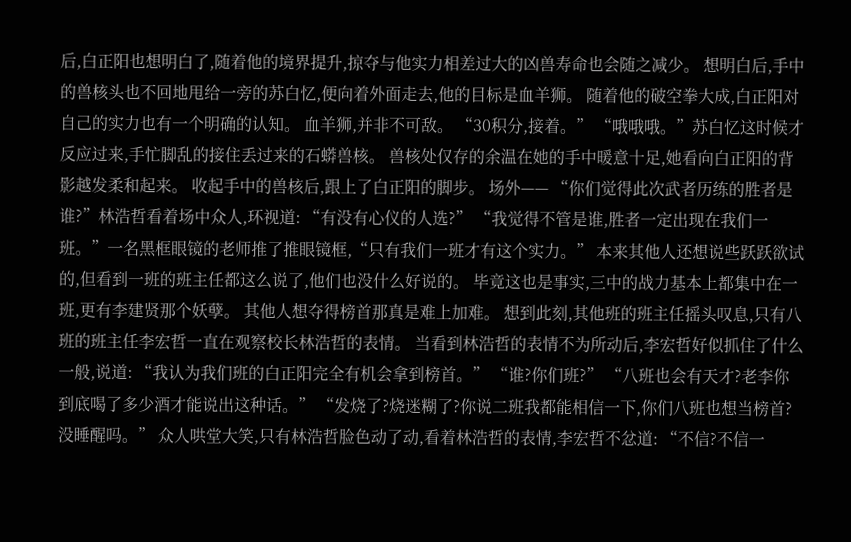后,白正阳也想明白了,随着他的境界提升,掠夺与他实力相差过大的凶兽寿命也会随之减少。 想明白后,手中的兽核头也不回地甩给一旁的苏白忆,便向着外面走去,他的目标是血羊狮。 随着他的破空拳大成,白正阳对自己的实力也有一个明确的认知。 血羊狮,并非不可敌。 “30积分,接着。” “哦哦哦。”苏白忆这时候才反应过来,手忙脚乱的接住丢过来的石蟒兽核。 兽核处仅存的余温在她的手中暖意十足,她看向白正阳的背影越发柔和起来。 收起手中的兽核后,跟上了白正阳的脚步。 场外—— “你们觉得此次武者历练的胜者是谁?”林浩哲看着场中众人,环视道: “有没有心仪的人选?” “我觉得不管是谁,胜者一定出现在我们一班。”一名黑框眼镜的老师推了推眼镜框,“只有我们一班才有这个实力。” 本来其他人还想说些跃跃欲试的,但看到一班的班主任都这么说了,他们也没什么好说的。 毕竟这也是事实,三中的战力基本上都集中在一班,更有李建贤那个妖孽。 其他人想夺得榜首那真是难上加难。 想到此刻,其他班的班主任摇头叹息,只有八班的班主任李宏哲一直在观察校长林浩哲的表情。 当看到林浩哲的表情不为所动后,李宏哲好似抓住了什么一般,说道: “我认为我们班的白正阳完全有机会拿到榜首。” “谁?你们班?” “八班也会有天才?老李你到底喝了多少酒才能说出这种话。” “发烧了?烧迷糊了?你说二班我都能相信一下,你们八班也想当榜首?没睡醒吗。” 众人哄堂大笑,只有林浩哲脸色动了动,看着林浩哲的表情,李宏哲不忿道: “不信?不信一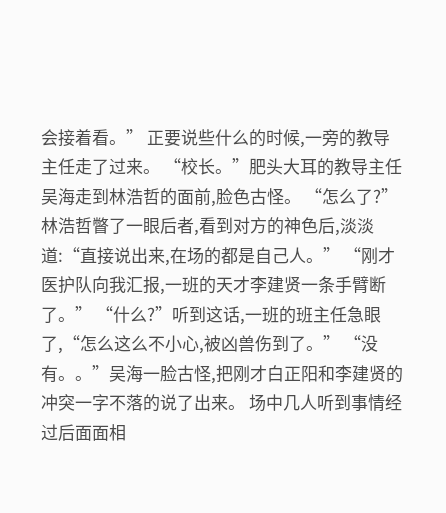会接着看。” 正要说些什么的时候,一旁的教导主任走了过来。 “校长。”肥头大耳的教导主任吴海走到林浩哲的面前,脸色古怪。 “怎么了?”林浩哲瞥了一眼后者,看到对方的神色后,淡淡道:“直接说出来,在场的都是自己人。” “刚才医护队向我汇报,一班的天才李建贤一条手臂断了。” “什么?”听到这话,一班的班主任急眼了,“怎么这么不小心,被凶兽伤到了。” “没有。。”吴海一脸古怪,把刚才白正阳和李建贤的冲突一字不落的说了出来。 场中几人听到事情经过后面面相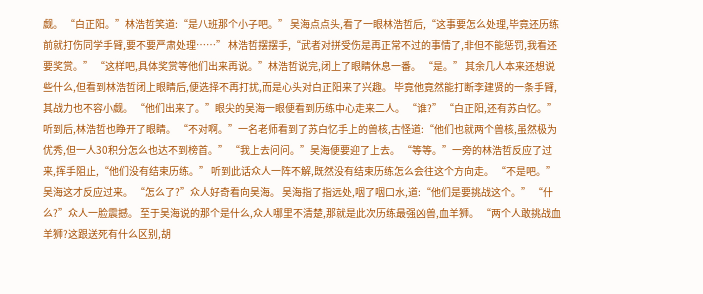觑。 “白正阳。”林浩哲笑道:“是八班那个小子吧。” 吴海点点头,看了一眼林浩哲后,“这事要怎么处理,毕竟还历练前就打伤同学手臂,要不要严肃处理……” 林浩哲摆摆手,“武者对拼受伤是再正常不过的事情了,非但不能惩罚,我看还要奖赏。” “这样吧,具体奖赏等他们出来再说。”林浩哲说完,闭上了眼睛休息一番。 “是。” 其余几人本来还想说些什么,但看到林浩哲闭上眼睛后,便选择不再打扰,而是心头对白正阳来了兴趣。 毕竟他竟然能打断李建贤的一条手臂,其战力也不容小觑。 “他们出来了。”眼尖的吴海一眼便看到历练中心走来二人。 “谁?” “白正阳,还有苏白忆。” 听到后,林浩哲也睁开了眼睛。 “不对啊。”一名老师看到了苏白忆手上的兽核,古怪道:“他们也就两个兽核,虽然极为优秀,但一人30积分怎么也达不到榜首。” “我上去问问。”吴海便要迎了上去。 “等等。”一旁的林浩哲反应了过来,挥手阻止,“他们没有结束历练。” 听到此话众人一阵不解,既然没有结束历练怎么会往这个方向走。 “不是吧。”吴海这才反应过来。 “怎么了?”众人好奇看向吴海。 吴海指了指远处,咽了咽口水,道:“他们是要挑战这个。” “什么?”众人一脸震撼。 至于吴海说的那个是什么,众人哪里不清楚,那就是此次历练最强凶兽,血羊狮。 “两个人敢挑战血羊狮?这跟送死有什么区别,胡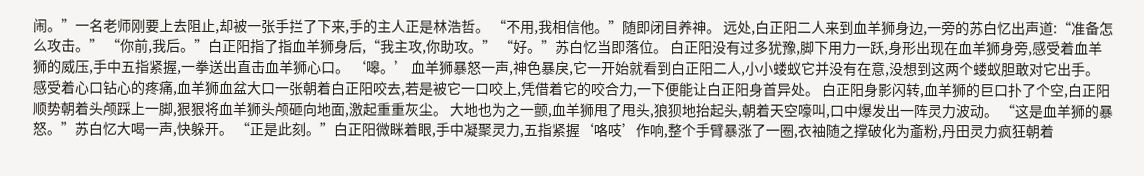闹。”一名老师刚要上去阻止,却被一张手拦了下来,手的主人正是林浩哲。 “不用,我相信他。”随即闭目养神。 远处,白正阳二人来到血羊狮身边,一旁的苏白忆出声道:“准备怎么攻击。” “你前,我后。”白正阳指了指血羊狮身后,“我主攻,你助攻。” “好。”苏白忆当即落位。 白正阳没有过多犹豫,脚下用力一跃,身形出现在血羊狮身旁,感受着血羊狮的威压,手中五指紧握,一拳送出直击血羊狮心口。 ‘嗥。’ 血羊狮暴怒一声,神色暴戾,它一开始就看到白正阳二人,小小蝼蚁它并没有在意,没想到这两个蝼蚁胆敢对它出手。 感受着心口钻心的疼痛,血羊狮血盆大口一张朝着白正阳咬去,若是被它一口咬上,凭借着它的咬合力,一下便能让白正阳身首异处。 白正阳身影闪转,血羊狮的巨口扑了个空,白正阳顺势朝着头颅踩上一脚,狠狠将血羊狮头颅砸向地面,激起重重灰尘。 大地也为之一颤,血羊狮甩了甩头,狼狈地抬起头,朝着天空嚎叫,口中爆发出一阵灵力波动。 “这是血羊狮的暴怒。”苏白忆大喝一声,快躲开。 “正是此刻。”白正阳微眯着眼,手中凝聚灵力,五指紧握‘咯吱’作响,整个手臂暴涨了一圈,衣袖随之撑破化为齑粉,丹田灵力疯狂朝着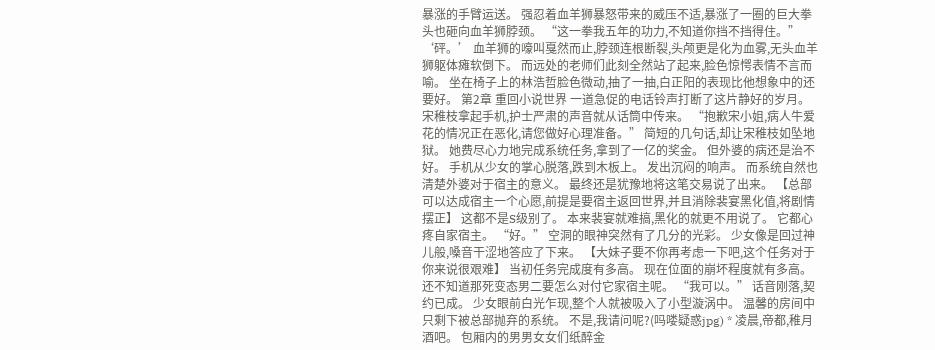暴涨的手臂运送。 强忍着血羊狮暴怒带来的威压不适,暴涨了一圈的巨大拳头也砸向血羊狮脖颈。 “这一拳我五年的功力,不知道你挡不挡得住。” ‘砰。’ 血羊狮的嚎叫戛然而止,脖颈连根断裂,头颅更是化为血雾,无头血羊狮躯体瘫软倒下。 而远处的老师们此刻全然站了起来,脸色惊愕表情不言而喻。 坐在椅子上的林浩哲脸色微动,抽了一抽,白正阳的表现比他想象中的还要好。 第2章 重回小说世界 一道急促的电话铃声打断了这片静好的岁月。 宋稚枝拿起手机,护士严肃的声音就从话筒中传来。 “抱歉宋小姐,病人牛爱花的情况正在恶化,请您做好心理准备。” 简短的几句话,却让宋稚枝如坠地狱。 她费尽心力地完成系统任务,拿到了一亿的奖金。 但外婆的病还是治不好。 手机从少女的掌心脱落,跌到木板上。 发出沉闷的响声。 而系统自然也清楚外婆对于宿主的意义。 最终还是犹豫地将这笔交易说了出来。 【总部可以达成宿主一个心愿,前提是要宿主返回世界,并且消除裴宴黑化值,将剧情摆正】 这都不是S级别了。 本来裴宴就难搞,黑化的就更不用说了。 它都心疼自家宿主。 “好。” 空洞的眼神突然有了几分的光彩。 少女像是回过神儿般,嗓音干涩地答应了下来。 【大妹子要不你再考虑一下吧,这个任务对于你来说很艰难】 当初任务完成度有多高。 现在位面的崩坏程度就有多高。 还不知道那死变态男二要怎么对付它家宿主呢。 “我可以。” 话音刚落,契约已成。 少女眼前白光乍现,整个人就被吸入了小型漩涡中。 温馨的房间中只剩下被总部抛弃的系统。 不是,我请问呢?(吗喽疑惑jpg) * 凌晨,帝都,稚月酒吧。 包厢内的男男女女们纸醉金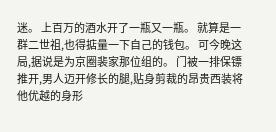迷。 上百万的酒水开了一瓶又一瓶。 就算是一群二世祖,也得掂量一下自己的钱包。 可今晚这局,据说是为京圈裴家那位组的。 门被一排保镖推开,男人迈开修长的腿,贴身剪裁的昂贵西装将他优越的身形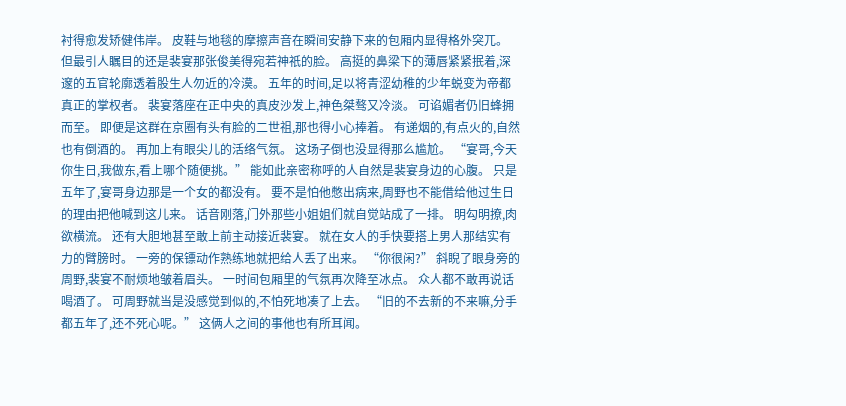衬得愈发矫健伟岸。 皮鞋与地毯的摩擦声音在瞬间安静下来的包厢内显得格外突兀。 但最引人瞩目的还是裴宴那张俊美得宛若神祇的脸。 高挺的鼻梁下的薄唇紧紧抿着,深邃的五官轮廓透着股生人勿近的冷漠。 五年的时间,足以将青涩幼稚的少年蜕变为帝都真正的掌权者。 裴宴落座在正中央的真皮沙发上,神色桀骜又冷淡。 可谄媚者仍旧蜂拥而至。 即便是这群在京圈有头有脸的二世祖,那也得小心捧着。 有递烟的,有点火的,自然也有倒酒的。 再加上有眼尖儿的活络气氛。 这场子倒也没显得那么尴尬。 “宴哥,今天你生日,我做东,看上哪个随便挑。” 能如此亲密称呼的人自然是裴宴身边的心腹。 只是五年了,宴哥身边那是一个女的都没有。 要不是怕他憋出病来,周野也不能借给他过生日的理由把他喊到这儿来。 话音刚落,门外那些小姐姐们就自觉站成了一排。 明勾明撩,肉欲横流。 还有大胆地甚至敢上前主动接近裴宴。 就在女人的手快要搭上男人那结实有力的臂膀时。 一旁的保镖动作熟练地就把给人丢了出来。 “你很闲?” 斜睨了眼身旁的周野,裴宴不耐烦地皱着眉头。 一时间包厢里的气氛再次降至冰点。 众人都不敢再说话喝酒了。 可周野就当是没感觉到似的,不怕死地凑了上去。 “旧的不去新的不来嘛,分手都五年了,还不死心呢。” 这俩人之间的事他也有所耳闻。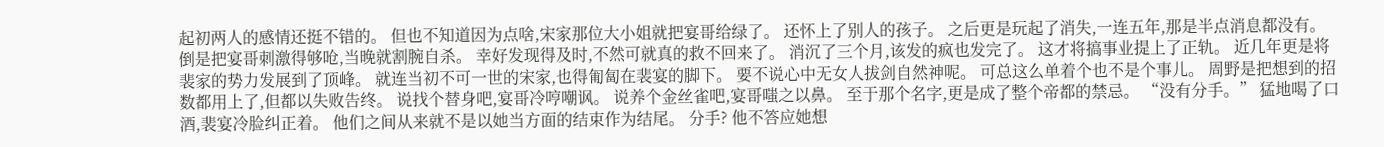起初两人的感情还挺不错的。 但也不知道因为点啥,宋家那位大小姐就把宴哥给绿了。 还怀上了别人的孩子。 之后更是玩起了消失,一连五年,那是半点消息都没有。 倒是把宴哥刺激得够呛,当晚就割腕自杀。 幸好发现得及时,不然可就真的救不回来了。 消沉了三个月,该发的疯也发完了。 这才将搞事业提上了正轨。 近几年更是将裴家的势力发展到了顶峰。 就连当初不可一世的宋家,也得匍匐在裴宴的脚下。 要不说心中无女人拔剑自然神呢。 可总这么单着个也不是个事儿。 周野是把想到的招数都用上了,但都以失败告终。 说找个替身吧,宴哥冷哼嘲讽。 说养个金丝雀吧,宴哥嗤之以鼻。 至于那个名字,更是成了整个帝都的禁忌。 “没有分手。” 猛地喝了口酒,裴宴冷脸纠正着。 他们之间从来就不是以她当方面的结束作为结尾。 分手? 他不答应她想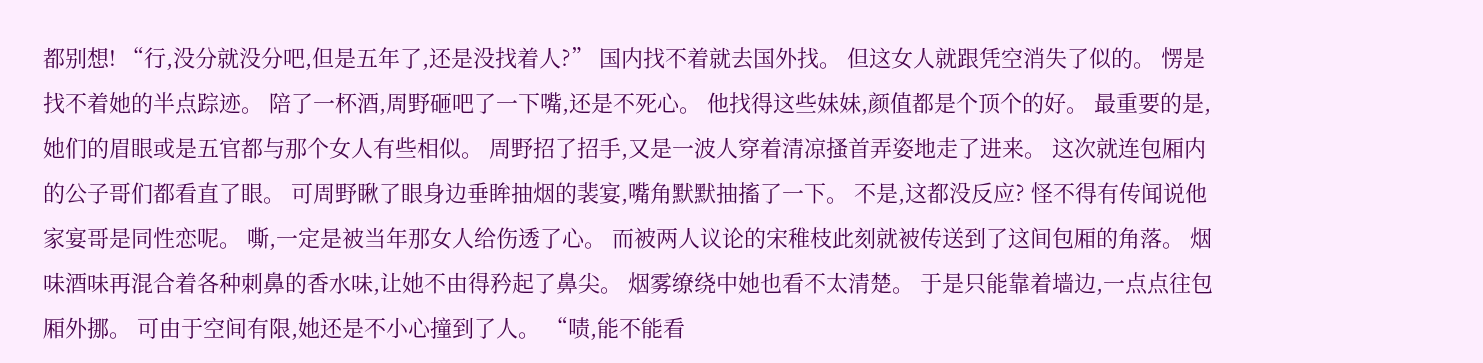都别想! “行,没分就没分吧,但是五年了,还是没找着人?” 国内找不着就去国外找。 但这女人就跟凭空消失了似的。 愣是找不着她的半点踪迹。 陪了一杯酒,周野砸吧了一下嘴,还是不死心。 他找得这些妹妹,颜值都是个顶个的好。 最重要的是,她们的眉眼或是五官都与那个女人有些相似。 周野招了招手,又是一波人穿着清凉搔首弄姿地走了进来。 这次就连包厢内的公子哥们都看直了眼。 可周野瞅了眼身边垂眸抽烟的裴宴,嘴角默默抽搐了一下。 不是,这都没反应? 怪不得有传闻说他家宴哥是同性恋呢。 嘶,一定是被当年那女人给伤透了心。 而被两人议论的宋稚枝此刻就被传送到了这间包厢的角落。 烟味酒味再混合着各种刺鼻的香水味,让她不由得矜起了鼻尖。 烟雾缭绕中她也看不太清楚。 于是只能靠着墙边,一点点往包厢外挪。 可由于空间有限,她还是不小心撞到了人。 “啧,能不能看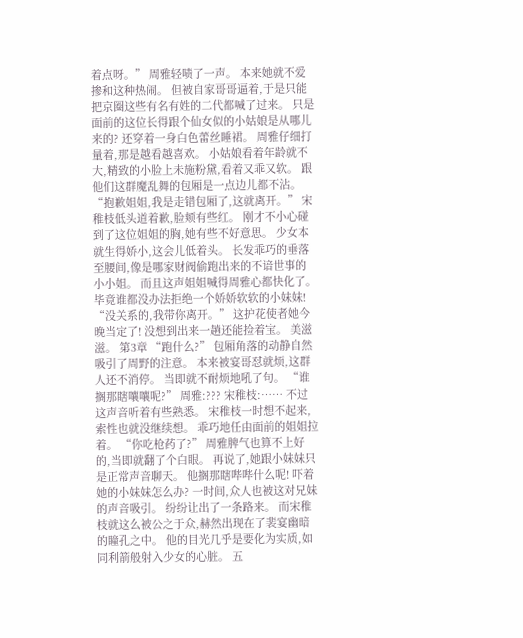着点呀。” 周雅轻啧了一声。 本来她就不爱掺和这种热闹。 但被自家哥哥逼着,于是只能把京圈这些有名有姓的二代都喊了过来。 只是面前的这位长得跟个仙女似的小姑娘是从哪儿来的? 还穿着一身白色蕾丝睡裙。 周雅仔细打量着,那是越看越喜欢。 小姑娘看着年龄就不大,精致的小脸上未施粉黛,看着又乖又软。 跟他们这群魔乱舞的包厢是一点边儿都不沾。 “抱歉姐姐,我是走错包厢了,这就离开。” 宋稚枝低头道着歉,脸颊有些红。 刚才不小心碰到了这位姐姐的胸,她有些不好意思。 少女本就生得娇小,这会儿低着头。 长发乖巧的垂落至腰间,像是哪家财阀偷跑出来的不谙世事的小小姐。 而且这声姐姐喊得周雅心都快化了。 毕竟谁都没办法拒绝一个娇娇软软的小妹妹! “没关系的,我带你离开。” 这护花使者她今晚当定了! 没想到出来一趟还能捡着宝。 美滋滋。 第3章 “跑什么?” 包厢角落的动静自然吸引了周野的注意。 本来被宴哥怼就烦,这群人还不消停。 当即就不耐烦地吼了句。 “谁搁那瞎嚷嚷呢?” 周雅:??? 宋稚枝:…… 不过这声音听着有些熟悉。 宋稚枝一时想不起来,索性也就没继续想。 乖巧地任由面前的姐姐拉着。 “你吃枪药了?” 周雅脾气也算不上好的,当即就翻了个白眼。 再说了,她跟小妹妹只是正常声音聊天。 他搁那瞎哔哔什么呢! 吓着她的小妹妹怎么办? 一时间,众人也被这对兄妹的声音吸引。 纷纷让出了一条路来。 而宋稚枝就这么被公之于众,赫然出现在了裴宴幽暗的瞳孔之中。 他的目光几乎是要化为实质,如同利箭般射入少女的心脏。 五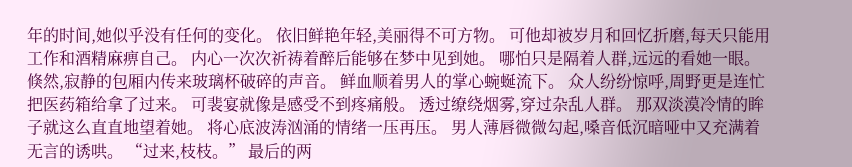年的时间,她似乎没有任何的变化。 依旧鲜艳年轻,美丽得不可方物。 可他却被岁月和回忆折磨,每天只能用工作和酒精麻痹自己。 内心一次次祈祷着醉后能够在梦中见到她。 哪怕只是隔着人群,远远的看她一眼。 倏然,寂静的包厢内传来玻璃杯破碎的声音。 鲜血顺着男人的掌心蜿蜒流下。 众人纷纷惊呼,周野更是连忙把医药箱给拿了过来。 可裴宴就像是感受不到疼痛般。 透过缭绕烟雾,穿过杂乱人群。 那双淡漠冷情的眸子就这么直直地望着她。 将心底波涛汹涌的情绪一压再压。 男人薄唇微微勾起,嗓音低沉暗哑中又充满着无言的诱哄。 “过来,枝枝。” 最后的两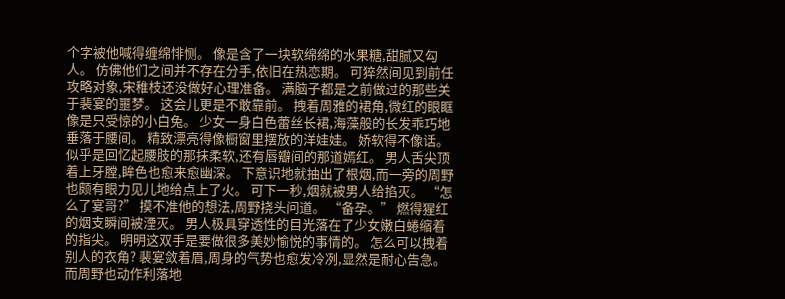个字被他喊得缠绵悱恻。 像是含了一块软绵绵的水果糖,甜腻又勾人。 仿佛他们之间并不存在分手,依旧在热恋期。 可猝然间见到前任攻略对象,宋稚枝还没做好心理准备。 满脑子都是之前做过的那些关于裴宴的噩梦。 这会儿更是不敢靠前。 拽着周雅的裙角,微红的眼眶像是只受惊的小白兔。 少女一身白色蕾丝长裙,海藻般的长发乖巧地垂落于腰间。 精致漂亮得像橱窗里摆放的洋娃娃。 娇软得不像话。 似乎是回忆起腰肢的那抹柔软,还有唇瓣间的那道嫣红。 男人舌尖顶着上牙膛,眸色也愈来愈幽深。 下意识地就抽出了根烟,而一旁的周野也颇有眼力见儿地给点上了火。 可下一秒,烟就被男人给掐灭。 “怎么了宴哥?” 摸不准他的想法,周野挠头问道。 “备孕。” 燃得猩红的烟支瞬间被湮灭。 男人极具穿透性的目光落在了少女嫩白蜷缩着的指尖。 明明这双手是要做很多美妙愉悦的事情的。 怎么可以拽着别人的衣角? 裴宴敛着眉,周身的气势也愈发冷冽,显然是耐心告急。 而周野也动作利落地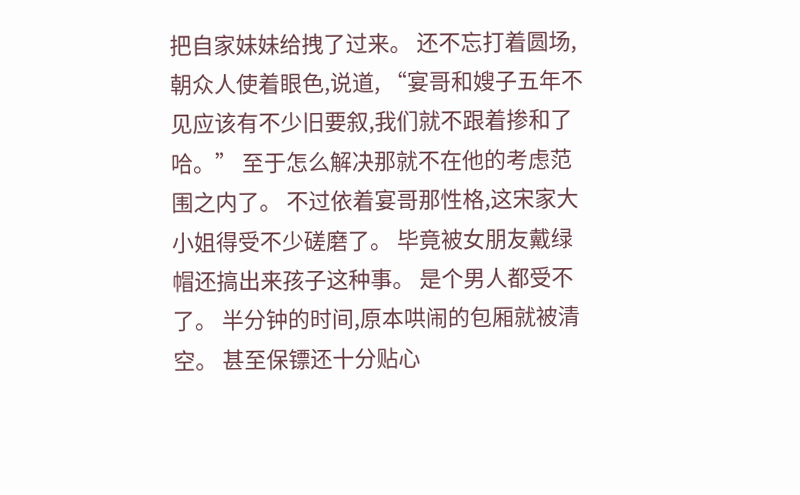把自家妹妹给拽了过来。 还不忘打着圆场,朝众人使着眼色,说道, “宴哥和嫂子五年不见应该有不少旧要叙,我们就不跟着掺和了哈。” 至于怎么解决那就不在他的考虑范围之内了。 不过依着宴哥那性格,这宋家大小姐得受不少磋磨了。 毕竟被女朋友戴绿帽还搞出来孩子这种事。 是个男人都受不了。 半分钟的时间,原本哄闹的包厢就被清空。 甚至保镖还十分贴心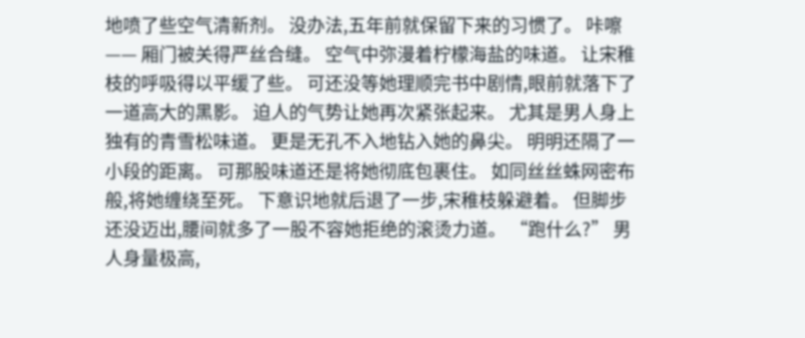地喷了些空气清新剂。 没办法,五年前就保留下来的习惯了。 咔嚓—— 厢门被关得严丝合缝。 空气中弥漫着柠檬海盐的味道。 让宋稚枝的呼吸得以平缓了些。 可还没等她理顺完书中剧情,眼前就落下了一道高大的黑影。 迫人的气势让她再次紧张起来。 尤其是男人身上独有的青雪松味道。 更是无孔不入地钻入她的鼻尖。 明明还隔了一小段的距离。 可那股味道还是将她彻底包裹住。 如同丝丝蛛网密布般,将她缠绕至死。 下意识地就后退了一步,宋稚枝躲避着。 但脚步还没迈出,腰间就多了一股不容她拒绝的滚烫力道。 “跑什么?” 男人身量极高,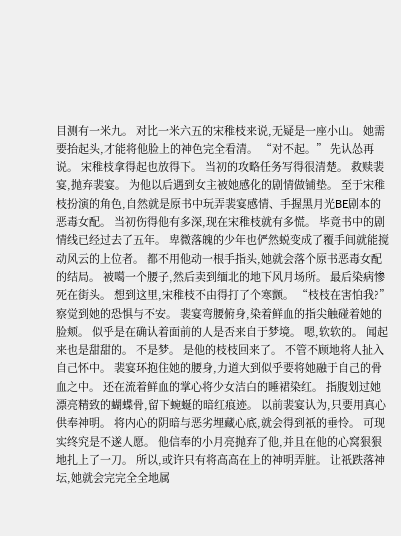目测有一米九。 对比一米六五的宋稚枝来说,无疑是一座小山。 她需要抬起头,才能将他脸上的神色完全看清。 “对不起。” 先认怂再说。 宋稚枝拿得起也放得下。 当初的攻略任务写得很清楚。 救赎裴宴,抛弃裴宴。 为他以后遇到女主被她感化的剧情做铺垫。 至于宋稚枝扮演的角色,自然就是原书中玩弄裴宴感情、手握黑月光BE剧本的恶毒女配。 当初伤得他有多深,现在宋稚枝就有多慌。 毕竟书中的剧情线已经过去了五年。 卑微落魄的少年也俨然蜕变成了覆手间就能搅动风云的上位者。 都不用他动一根手指头,她就会落个原书恶毒女配的结局。 被噶一个腰子,然后卖到缅北的地下风月场所。 最后染病惨死在街头。 想到这里,宋稚枝不由得打了个寒颤。 “枝枝在害怕我?” 察觉到她的恐惧与不安。 裴宴弯腰俯身,染着鲜血的指尖触碰着她的脸颊。 似乎是在确认着面前的人是否来自于梦境。 嗯,软软的。 闻起来也是甜甜的。 不是梦。 是他的枝枝回来了。 不管不顾地将人扯入自己怀中。 裴宴环抱住她的腰身,力道大到似乎要将她融于自己的骨血之中。 还在流着鲜血的掌心将少女洁白的睡裙染红。 指腹划过她漂亮精致的蝴蝶骨,留下蜿蜒的暗红痕迹。 以前裴宴认为,只要用真心供奉神明。 将内心的阴暗与恶劣埋藏心底,就会得到祇的垂怜。 可现实终究是不遂人愿。 他信奉的小月亮抛弃了他,并且在他的心窝狠狠地扎上了一刀。 所以,或许只有将高高在上的神明弄脏。 让祇跌落神坛,她就会完完全全地属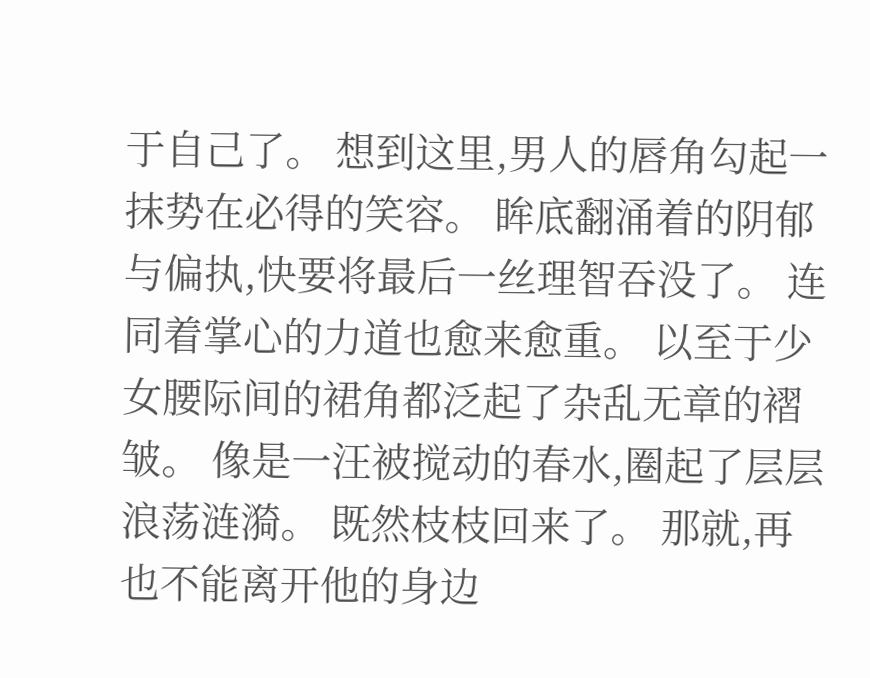于自己了。 想到这里,男人的唇角勾起一抹势在必得的笑容。 眸底翻涌着的阴郁与偏执,快要将最后一丝理智吞没了。 连同着掌心的力道也愈来愈重。 以至于少女腰际间的裙角都泛起了杂乱无章的褶皱。 像是一汪被搅动的春水,圈起了层层浪荡涟漪。 既然枝枝回来了。 那就,再也不能离开他的身边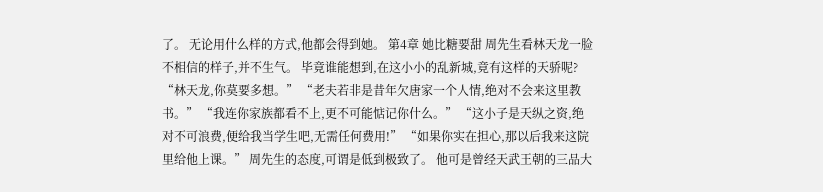了。 无论用什么样的方式,他都会得到她。 第4章 她比糖要甜 周先生看林天龙一脸不相信的样子,并不生气。 毕竟谁能想到,在这小小的乱新城,竟有这样的天骄呢? “林天龙,你莫要多想。” “老夫若非是昔年欠唐家一个人情,绝对不会来这里教书。” “我连你家族都看不上,更不可能惦记你什么。” “这小子是天纵之资,绝对不可浪费,便给我当学生吧,无需任何费用!” “如果你实在担心,那以后我来这院里给他上课。” 周先生的态度,可谓是低到极致了。 他可是曾经天武王朝的三品大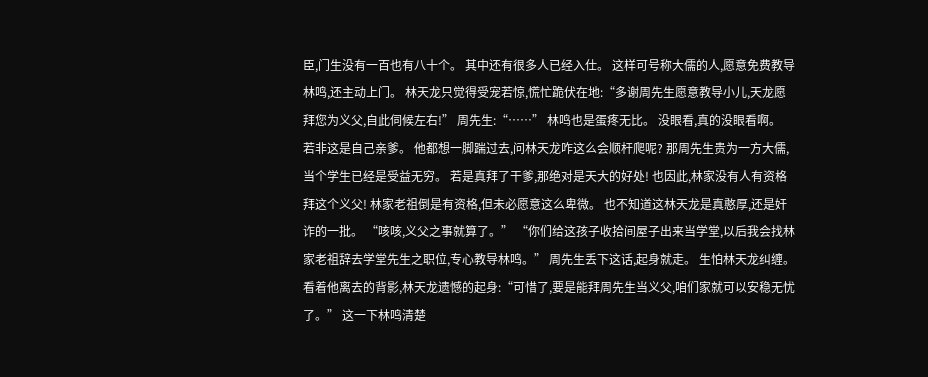臣,门生没有一百也有八十个。 其中还有很多人已经入仕。 这样可号称大儒的人,愿意免费教导林鸣,还主动上门。 林天龙只觉得受宠若惊,慌忙跪伏在地:“多谢周先生愿意教导小儿,天龙愿拜您为义父,自此伺候左右!” 周先生:“……” 林鸣也是蛋疼无比。 没眼看,真的没眼看啊。 若非这是自己亲爹。 他都想一脚踹过去,问林天龙咋这么会顺杆爬呢? 那周先生贵为一方大儒,当个学生已经是受益无穷。 若是真拜了干爹,那绝对是天大的好处! 也因此,林家没有人有资格拜这个义父! 林家老祖倒是有资格,但未必愿意这么卑微。 也不知道这林天龙是真憨厚,还是奸诈的一批。 “咳咳,义父之事就算了。” “你们给这孩子收拾间屋子出来当学堂,以后我会找林家老祖辞去学堂先生之职位,专心教导林鸣。” 周先生丢下这话,起身就走。 生怕林天龙纠缠。 看着他离去的背影,林天龙遗憾的起身:“可惜了,要是能拜周先生当义父,咱们家就可以安稳无忧了。” 这一下林鸣清楚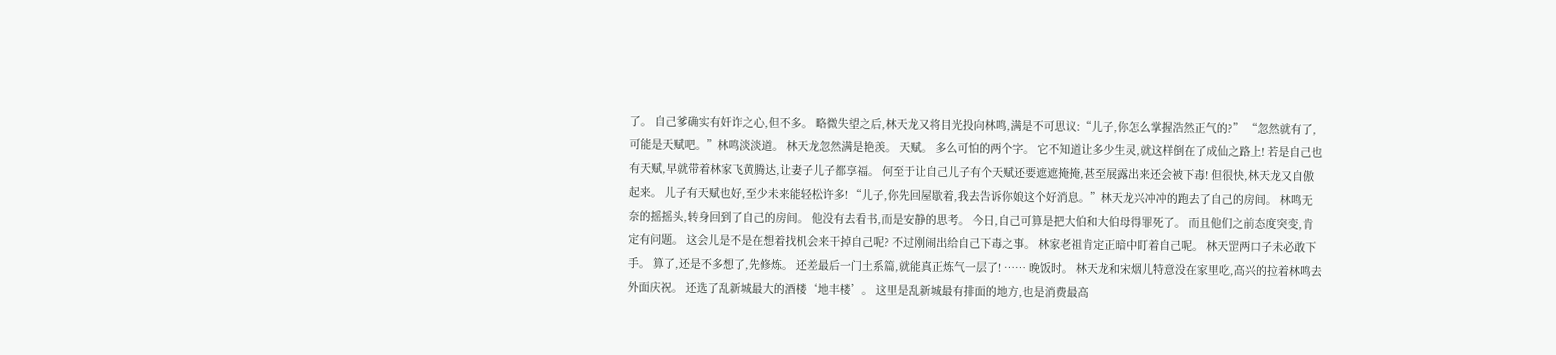了。 自己爹确实有奸诈之心,但不多。 略微失望之后,林天龙又将目光投向林鸣,满是不可思议:“儿子,你怎么掌握浩然正气的?” “忽然就有了,可能是天赋吧。”林鸣淡淡道。 林天龙忽然满是艳羡。 天赋。 多么可怕的两个字。 它不知道让多少生灵,就这样倒在了成仙之路上! 若是自己也有天赋,早就带着林家飞黄腾达,让妻子儿子都享福。 何至于让自己儿子有个天赋还要遮遮掩掩,甚至展露出来还会被下毒! 但很快,林天龙又自傲起来。 儿子有天赋也好,至少未来能轻松许多! “儿子,你先回屋歇着,我去告诉你娘这个好消息。”林天龙兴冲冲的跑去了自己的房间。 林鸣无奈的摇摇头,转身回到了自己的房间。 他没有去看书,而是安静的思考。 今日,自己可算是把大伯和大伯母得罪死了。 而且他们之前态度突变,肯定有问题。 这会儿是不是在想着找机会来干掉自己呢? 不过刚闹出给自己下毒之事。 林家老祖肯定正暗中盯着自己呢。 林天罡两口子未必敢下手。 算了,还是不多想了,先修炼。 还差最后一门土系篇,就能真正炼气一层了! …… 晚饭时。 林天龙和宋烟儿特意没在家里吃,高兴的拉着林鸣去外面庆祝。 还选了乱新城最大的酒楼‘地丰楼’。 这里是乱新城最有排面的地方,也是消费最高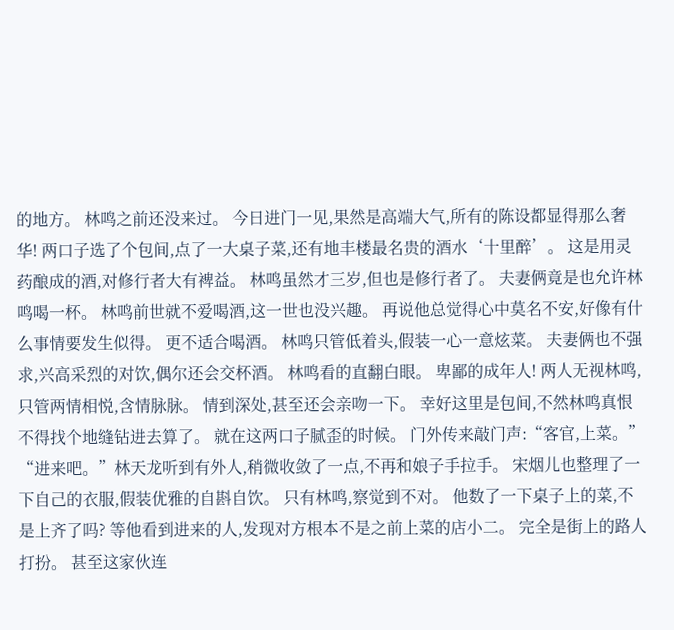的地方。 林鸣之前还没来过。 今日进门一见,果然是高端大气,所有的陈设都显得那么奢华! 两口子选了个包间,点了一大桌子菜,还有地丰楼最名贵的酒水‘十里醉’。 这是用灵药酿成的酒,对修行者大有裨益。 林鸣虽然才三岁,但也是修行者了。 夫妻俩竟是也允许林鸣喝一杯。 林鸣前世就不爱喝酒,这一世也没兴趣。 再说他总觉得心中莫名不安,好像有什么事情要发生似得。 更不适合喝酒。 林鸣只管低着头,假装一心一意炫菜。 夫妻俩也不强求,兴高采烈的对饮,偶尔还会交杯酒。 林鸣看的直翻白眼。 卑鄙的成年人! 两人无视林鸣,只管两情相悦,含情脉脉。 情到深处,甚至还会亲吻一下。 幸好这里是包间,不然林鸣真恨不得找个地缝钻进去算了。 就在这两口子腻歪的时候。 门外传来敲门声:“客官,上菜。” “进来吧。”林天龙听到有外人,稍微收敛了一点,不再和娘子手拉手。 宋烟儿也整理了一下自己的衣服,假装优雅的自斟自饮。 只有林鸣,察觉到不对。 他数了一下桌子上的菜,不是上齐了吗? 等他看到进来的人,发现对方根本不是之前上菜的店小二。 完全是街上的路人打扮。 甚至这家伙连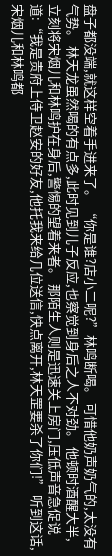盘子都没端,就这样空着手进来了。 “你是谁?店小二呢?”林鸣断喝。 可惜他奶声奶气的,太没有气势。 林天龙虽然喝的有点多,此时见到儿子反应,也察觉到身后之人不对劲。 他顿时酒醒大半,立刻将宋烟儿和林鸣护在身后,警惕的望着来者。 那陌生人则是迅速关上房门,压低声音急促说道:“我是贵府上侍卫赵安的好友,他托我来给几位送信,快点离开,林天罡要杀了你们!” 听到这话,宋烟儿和林鸣都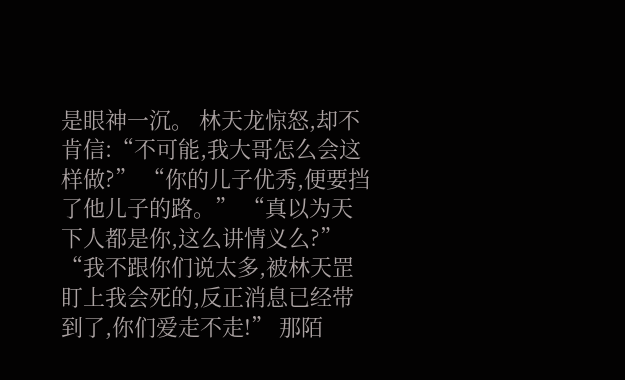是眼神一沉。 林天龙惊怒,却不肯信:“不可能,我大哥怎么会这样做?” “你的儿子优秀,便要挡了他儿子的路。” “真以为天下人都是你,这么讲情义么?” “我不跟你们说太多,被林天罡盯上我会死的,反正消息已经带到了,你们爱走不走!” 那陌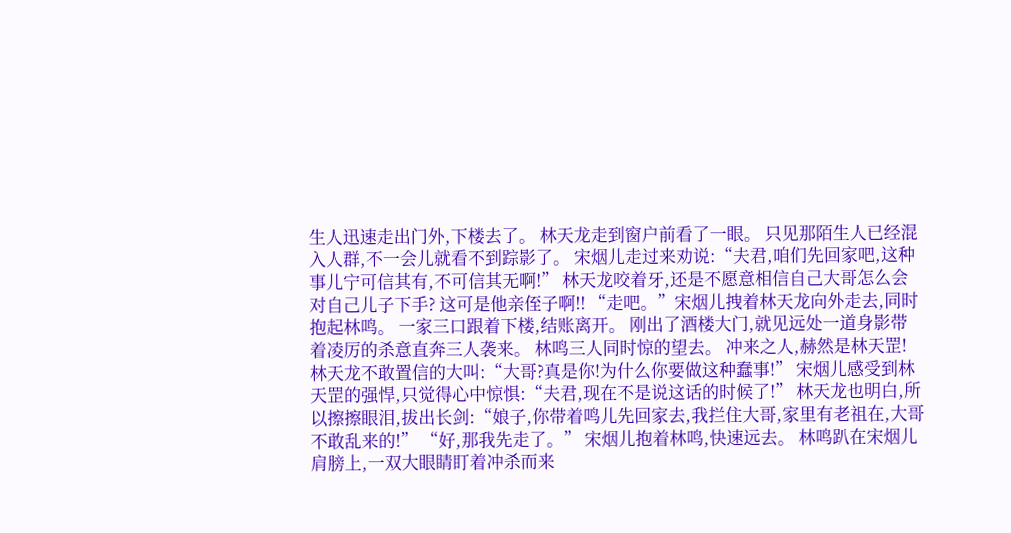生人迅速走出门外,下楼去了。 林天龙走到窗户前看了一眼。 只见那陌生人已经混入人群,不一会儿就看不到踪影了。 宋烟儿走过来劝说:“夫君,咱们先回家吧,这种事儿宁可信其有,不可信其无啊!” 林天龙咬着牙,还是不愿意相信自己大哥怎么会对自己儿子下手? 这可是他亲侄子啊!! “走吧。”宋烟儿拽着林天龙向外走去,同时抱起林鸣。 一家三口跟着下楼,结账离开。 刚出了酒楼大门,就见远处一道身影带着凌厉的杀意直奔三人袭来。 林鸣三人同时惊的望去。 冲来之人,赫然是林天罡! 林天龙不敢置信的大叫:“大哥?真是你!为什么你要做这种蠢事!” 宋烟儿感受到林天罡的强悍,只觉得心中惊惧:“夫君,现在不是说这话的时候了!” 林天龙也明白,所以擦擦眼泪,拔出长剑:“娘子,你带着鸣儿先回家去,我拦住大哥,家里有老祖在,大哥不敢乱来的!” “好,那我先走了。” 宋烟儿抱着林鸣,快速远去。 林鸣趴在宋烟儿肩膀上,一双大眼睛盯着冲杀而来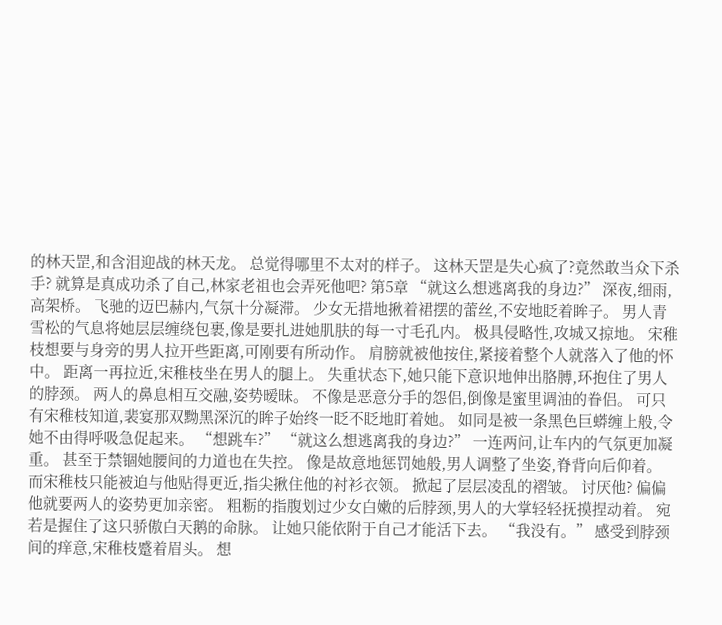的林天罡,和含泪迎战的林天龙。 总觉得哪里不太对的样子。 这林天罡是失心疯了?竟然敢当众下杀手? 就算是真成功杀了自己,林家老祖也会弄死他吧? 第5章 “就这么想逃离我的身边?” 深夜,细雨,高架桥。 飞驰的迈巴赫内,气氛十分凝滞。 少女无措地揪着裙摆的蕾丝,不安地眨着眸子。 男人青雪松的气息将她层层缠绕包裹,像是要扎进她肌肤的每一寸毛孔内。 极具侵略性,攻城又掠地。 宋稚枝想要与身旁的男人拉开些距离,可刚要有所动作。 肩膀就被他按住,紧接着整个人就落入了他的怀中。 距离一再拉近,宋稚枝坐在男人的腿上。 失重状态下,她只能下意识地伸出胳膊,环抱住了男人的脖颈。 两人的鼻息相互交融,姿势暧昧。 不像是恶意分手的怨侣,倒像是蜜里调油的眷侣。 可只有宋稚枝知道,裴宴那双黝黑深沉的眸子始终一眨不眨地盯着她。 如同是被一条黑色巨蟒缠上般,令她不由得呼吸急促起来。 “想跳车?” “就这么想逃离我的身边?” 一连两问,让车内的气氛更加凝重。 甚至于禁锢她腰间的力道也在失控。 像是故意地惩罚她般,男人调整了坐姿,脊背向后仰着。 而宋稚枝只能被迫与他贴得更近,指尖揪住他的衬衫衣领。 掀起了层层凌乱的褶皱。 讨厌他? 偏偏他就要两人的姿势更加亲密。 粗粝的指腹划过少女白嫩的后脖颈,男人的大掌轻轻抚摸捏动着。 宛若是握住了这只骄傲白天鹅的命脉。 让她只能依附于自己才能活下去。 “我没有。” 感受到脖颈间的痒意,宋稚枝蹙着眉头。 想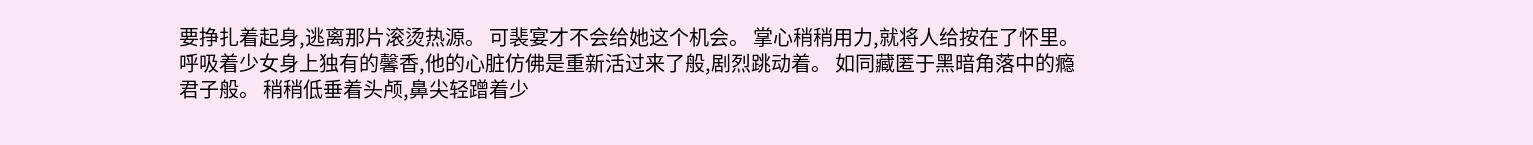要挣扎着起身,逃离那片滚烫热源。 可裴宴才不会给她这个机会。 掌心稍稍用力,就将人给按在了怀里。 呼吸着少女身上独有的馨香,他的心脏仿佛是重新活过来了般,剧烈跳动着。 如同藏匿于黑暗角落中的瘾君子般。 稍稍低垂着头颅,鼻尖轻蹭着少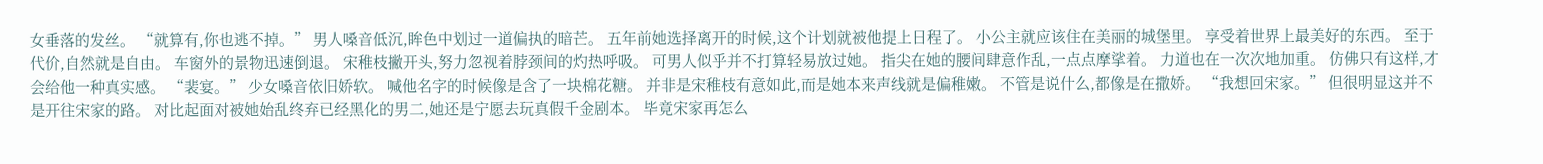女垂落的发丝。 “就算有,你也逃不掉。” 男人嗓音低沉,眸色中划过一道偏执的暗芒。 五年前她选择离开的时候,这个计划就被他提上日程了。 小公主就应该住在美丽的城堡里。 享受着世界上最美好的东西。 至于代价,自然就是自由。 车窗外的景物迅速倒退。 宋稚枝撇开头,努力忽视着脖颈间的灼热呼吸。 可男人似乎并不打算轻易放过她。 指尖在她的腰间肆意作乱,一点点摩挲着。 力道也在一次次地加重。 仿佛只有这样,才会给他一种真实感。 “裴宴。” 少女嗓音依旧娇软。 喊他名字的时候像是含了一块棉花糖。 并非是宋稚枝有意如此,而是她本来声线就是偏稚嫩。 不管是说什么,都像是在撒娇。 “我想回宋家。” 但很明显这并不是开往宋家的路。 对比起面对被她始乱终弃已经黑化的男二,她还是宁愿去玩真假千金剧本。 毕竟宋家再怎么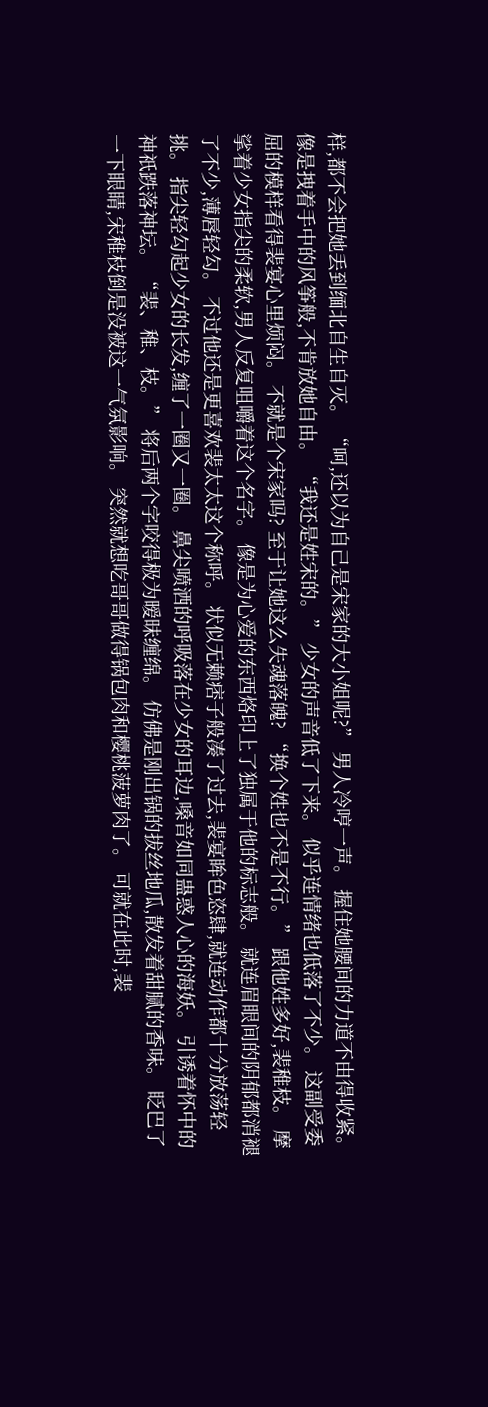样,都不会把她丢到缅北自生自灭。 “呵,还以为自己是宋家的大小姐呢?” 男人冷哼一声。 握住她腰间的力道不由得收紧。 像是拽着手中的风筝般,不肯放她自由。 “我还是姓宋的。” 少女的声音低了下来。 似乎连情绪也低落了不少。 这副受委屈的模样看得裴宴心里烦闷。 不就是个宋家吗? 至于让她这么失魂落魄? “换个姓也不是不行。” 跟他姓多好,裴稚枝。 摩挲着少女指尖的柔软,男人反复咀嚼着这个名字。 像是为心爱的东西烙印上了独属于他的标志般。 就连眉眼间的阴郁都消褪了不少,薄唇轻勾。 不过他还是更喜欢裴太太这个称呼。 状似无赖痞子般凑了过去,裴宴眸色恣肆,就连动作都十分放荡轻挑。 指尖轻勾起少女的长发,缠了一圈又一圈。 鼻尖喷洒的呼吸落在少女的耳边,嗓音如同蛊惑人心的海妖。 引诱着怀中的神祇跌落神坛。 “裴、稚、枝。” 将后两个字咬得极为暧昧缠绵。 仿佛是刚出锅的拔丝地瓜,散发着甜腻的香味。 眨巴了一下眼睛,宋稚枝倒是没被这一气氛影响。 突然就想吃哥哥做得锅包肉和樱桃菠萝肉了。 可就在此时,裴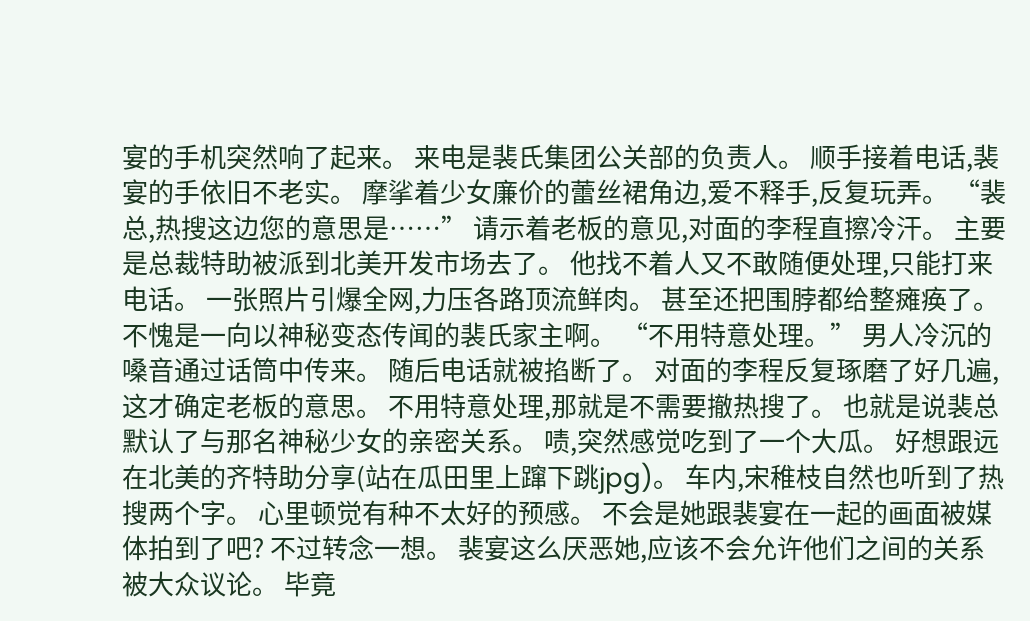宴的手机突然响了起来。 来电是裴氏集团公关部的负责人。 顺手接着电话,裴宴的手依旧不老实。 摩挲着少女廉价的蕾丝裙角边,爱不释手,反复玩弄。 “裴总,热搜这边您的意思是……” 请示着老板的意见,对面的李程直擦冷汗。 主要是总裁特助被派到北美开发市场去了。 他找不着人又不敢随便处理,只能打来电话。 一张照片引爆全网,力压各路顶流鲜肉。 甚至还把围脖都给整瘫痪了。 不愧是一向以神秘变态传闻的裴氏家主啊。 “不用特意处理。” 男人冷沉的嗓音通过话筒中传来。 随后电话就被掐断了。 对面的李程反复琢磨了好几遍,这才确定老板的意思。 不用特意处理,那就是不需要撤热搜了。 也就是说裴总默认了与那名神秘少女的亲密关系。 啧,突然感觉吃到了一个大瓜。 好想跟远在北美的齐特助分享(站在瓜田里上蹿下跳jpg)。 车内,宋稚枝自然也听到了热搜两个字。 心里顿觉有种不太好的预感。 不会是她跟裴宴在一起的画面被媒体拍到了吧? 不过转念一想。 裴宴这么厌恶她,应该不会允许他们之间的关系被大众议论。 毕竟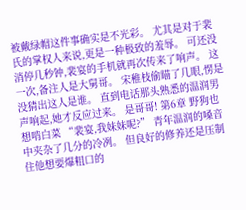被戴绿帽这件事确实是不光彩。 尤其是对于裴氏的掌权人来说,更是一种极致的羞辱。 可还没消停几秒钟,裴宴的手机就再次传来了响声。 这一次,备注人是大舅哥。 宋稚枝偷瞄了几眼,愣是没猜出这人是谁。 直到电话那头熟悉的温润男声响起,她才反应过来。 是哥哥! 第6章 野狗也想啃白菜 “裴宴,我妹妹呢?” 青年温润的嗓音中夹杂了几分的冷冽。 但良好的修养还是压制住他想要爆粗口的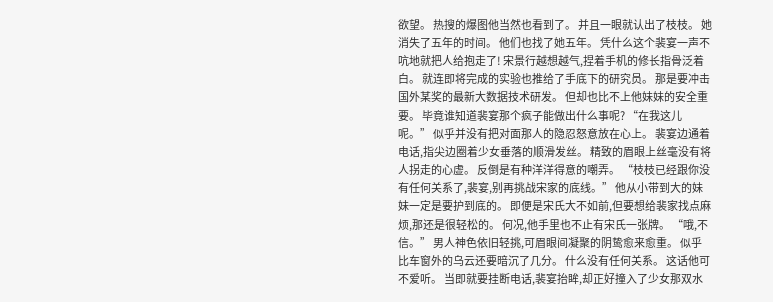欲望。 热搜的爆图他当然也看到了。 并且一眼就认出了枝枝。 她消失了五年的时间。 他们也找了她五年。 凭什么这个裴宴一声不吭地就把人给抱走了! 宋景行越想越气,捏着手机的修长指骨泛着白。 就连即将完成的实验也推给了手底下的研究员。 那是要冲击国外某奖的最新大数据技术研发。 但却也比不上他妹妹的安全重要。 毕竟谁知道裴宴那个疯子能做出什么事呢? “在我这儿呢。” 似乎并没有把对面那人的隐忍怒意放在心上。 裴宴边通着电话,指尖边圈着少女垂落的顺滑发丝。 精致的眉眼上丝毫没有将人拐走的心虚。 反倒是有种洋洋得意的嘲弄。 “枝枝已经跟你没有任何关系了,裴宴,别再挑战宋家的底线。” 他从小带到大的妹妹一定是要护到底的。 即便是宋氏大不如前,但要想给裴家找点麻烦,那还是很轻松的。 何况,他手里也不止有宋氏一张牌。 “哦,不信。” 男人神色依旧轻挑,可眉眼间凝聚的阴鸷愈来愈重。 似乎比车窗外的乌云还要暗沉了几分。 什么没有任何关系。 这话他可不爱听。 当即就要挂断电话,裴宴抬眸,却正好撞入了少女那双水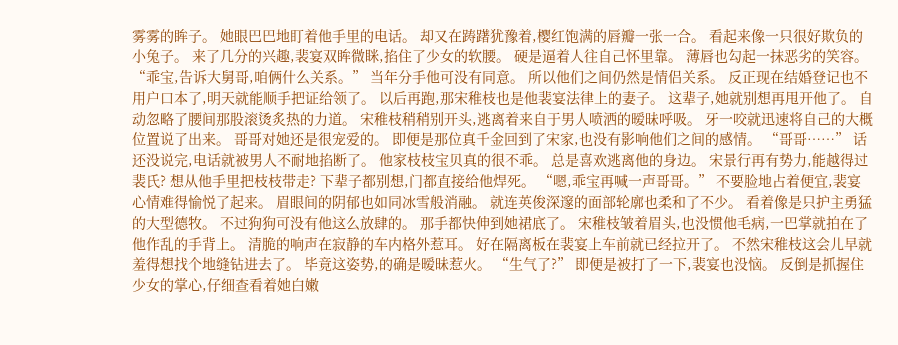雾雾的眸子。 她眼巴巴地盯着他手里的电话。 却又在踌躇犹豫着,樱红饱满的唇瓣一张一合。 看起来像一只很好欺负的小兔子。 来了几分的兴趣,裴宴双眸微眯,掐住了少女的软腰。 硬是逼着人往自己怀里靠。 薄唇也勾起一抹恶劣的笑容。 “乖宝,告诉大舅哥,咱俩什么关系。” 当年分手他可没有同意。 所以他们之间仍然是情侣关系。 反正现在结婚登记也不用户口本了,明天就能顺手把证给领了。 以后再跑,那宋稚枝也是他裴宴法律上的妻子。 这辈子,她就别想再甩开他了。 自动忽略了腰间那股滚烫炙热的力道。 宋稚枝稍稍别开头,逃离着来自于男人喷洒的暧昧呼吸。 牙一咬就迅速将自己的大概位置说了出来。 哥哥对她还是很宠爱的。 即便是那位真千金回到了宋家,也没有影响他们之间的感情。 “哥哥……” 话还没说完,电话就被男人不耐地掐断了。 他家枝枝宝贝真的很不乖。 总是喜欢逃离他的身边。 宋景行再有势力,能越得过裴氏? 想从他手里把枝枝带走? 下辈子都别想,门都直接给他焊死。 “嗯,乖宝再喊一声哥哥。” 不要脸地占着便宜,裴宴心情难得愉悦了起来。 眉眼间的阴郁也如同冰雪般消融。 就连英俊深邃的面部轮廓也柔和了不少。 看着像是只护主勇猛的大型德牧。 不过狗狗可没有他这么放肆的。 那手都快伸到她裙底了。 宋稚枝皱着眉头,也没惯他毛病,一巴掌就拍在了他作乱的手背上。 清脆的响声在寂静的车内格外惹耳。 好在隔离板在裴宴上车前就已经拉开了。 不然宋稚枝这会儿早就羞得想找个地缝钻进去了。 毕竟这姿势,的确是暧昧惹火。 “生气了?” 即便是被打了一下,裴宴也没恼。 反倒是抓握住少女的掌心,仔细查看着她白嫩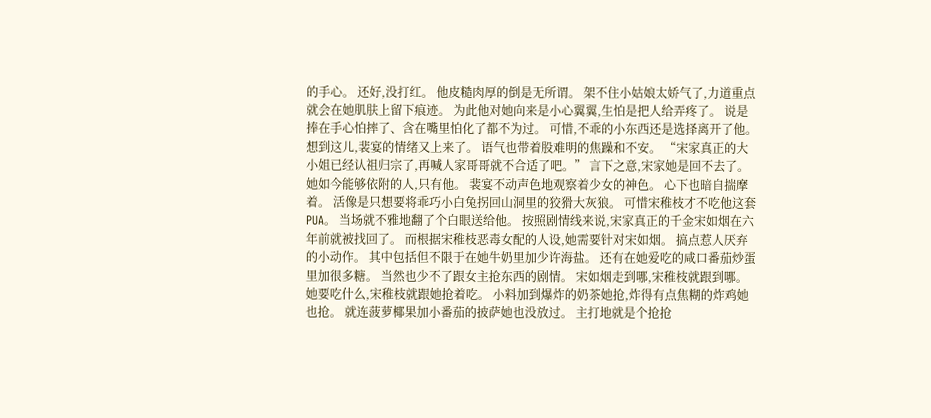的手心。 还好,没打红。 他皮糙肉厚的倒是无所谓。 架不住小姑娘太娇气了,力道重点就会在她肌肤上留下痕迹。 为此他对她向来是小心翼翼,生怕是把人给弄疼了。 说是捧在手心怕摔了、含在嘴里怕化了都不为过。 可惜,不乖的小东西还是选择离开了他。 想到这儿,裴宴的情绪又上来了。 语气也带着股难明的焦躁和不安。 “宋家真正的大小姐已经认祖归宗了,再喊人家哥哥就不合适了吧。” 言下之意,宋家她是回不去了。 她如今能够依附的人,只有他。 裴宴不动声色地观察着少女的神色。 心下也暗自揣摩着。 活像是只想要将乖巧小白兔拐回山洞里的狡猾大灰狼。 可惜宋稚枝才不吃他这套PUA。 当场就不雅地翻了个白眼送给他。 按照剧情线来说,宋家真正的千金宋如烟在六年前就被找回了。 而根据宋稚枝恶毒女配的人设,她需要针对宋如烟。 搞点惹人厌弃的小动作。 其中包括但不限于在她牛奶里加少许海盐。 还有在她爱吃的咸口番茄炒蛋里加很多糖。 当然也少不了跟女主抢东西的剧情。 宋如烟走到哪,宋稚枝就跟到哪。 她要吃什么,宋稚枝就跟她抢着吃。 小料加到爆炸的奶茶她抢,炸得有点焦糊的炸鸡她也抢。 就连菠萝椰果加小番茄的披萨她也没放过。 主打地就是个抢抢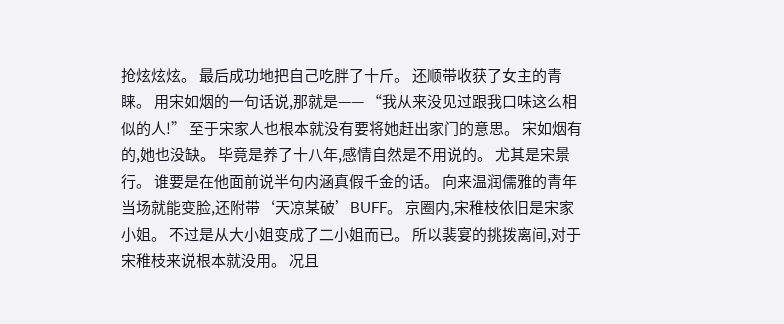抢炫炫炫。 最后成功地把自己吃胖了十斤。 还顺带收获了女主的青睐。 用宋如烟的一句话说,那就是—— “我从来没见过跟我口味这么相似的人!” 至于宋家人也根本就没有要将她赶出家门的意思。 宋如烟有的,她也没缺。 毕竟是养了十八年,感情自然是不用说的。 尤其是宋景行。 谁要是在他面前说半句内涵真假千金的话。 向来温润儒雅的青年当场就能变脸,还附带‘天凉某破’BUFF。 京圈内,宋稚枝依旧是宋家小姐。 不过是从大小姐变成了二小姐而已。 所以裴宴的挑拨离间,对于宋稚枝来说根本就没用。 况且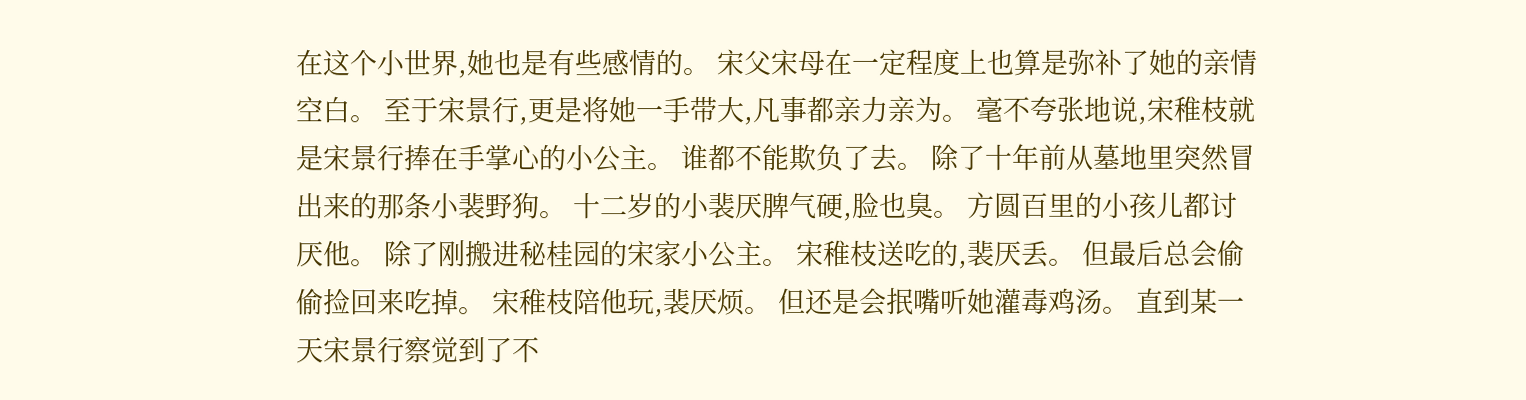在这个小世界,她也是有些感情的。 宋父宋母在一定程度上也算是弥补了她的亲情空白。 至于宋景行,更是将她一手带大,凡事都亲力亲为。 毫不夸张地说,宋稚枝就是宋景行捧在手掌心的小公主。 谁都不能欺负了去。 除了十年前从墓地里突然冒出来的那条小裴野狗。 十二岁的小裴厌脾气硬,脸也臭。 方圆百里的小孩儿都讨厌他。 除了刚搬进秘桂园的宋家小公主。 宋稚枝送吃的,裴厌丢。 但最后总会偷偷捡回来吃掉。 宋稚枝陪他玩,裴厌烦。 但还是会抿嘴听她灌毒鸡汤。 直到某一天宋景行察觉到了不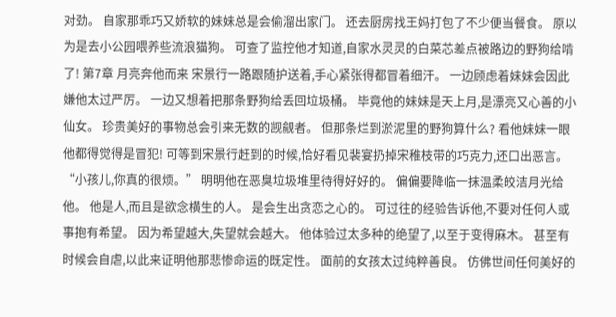对劲。 自家那乖巧又娇软的妹妹总是会偷溜出家门。 还去厨房找王妈打包了不少便当餐食。 原以为是去小公园喂养些流浪猫狗。 可查了监控他才知道,自家水灵灵的白菜芯差点被路边的野狗给啃了! 第7章 月亮奔他而来 宋景行一路跟随护送着,手心紧张得都冒着细汗。 一边顾虑着妹妹会因此嫌他太过严厉。 一边又想着把那条野狗给丢回垃圾桶。 毕竟他的妹妹是天上月,是漂亮又心善的小仙女。 珍贵美好的事物总会引来无数的觊觎者。 但那条烂到淤泥里的野狗算什么? 看他妹妹一眼他都得觉得是冒犯! 可等到宋景行赶到的时候,恰好看见裴宴扔掉宋稚枝带的巧克力,还口出恶言。 “小孩儿,你真的很烦。” 明明他在恶臭垃圾堆里待得好好的。 偏偏要降临一抹温柔皎洁月光给他。 他是人,而且是欲念横生的人。 是会生出贪恋之心的。 可过往的经验告诉他,不要对任何人或事抱有希望。 因为希望越大,失望就会越大。 他体验过太多种的绝望了,以至于变得麻木。 甚至有时候会自虐,以此来证明他那悲惨命运的既定性。 面前的女孩太过纯粹善良。 仿佛世间任何美好的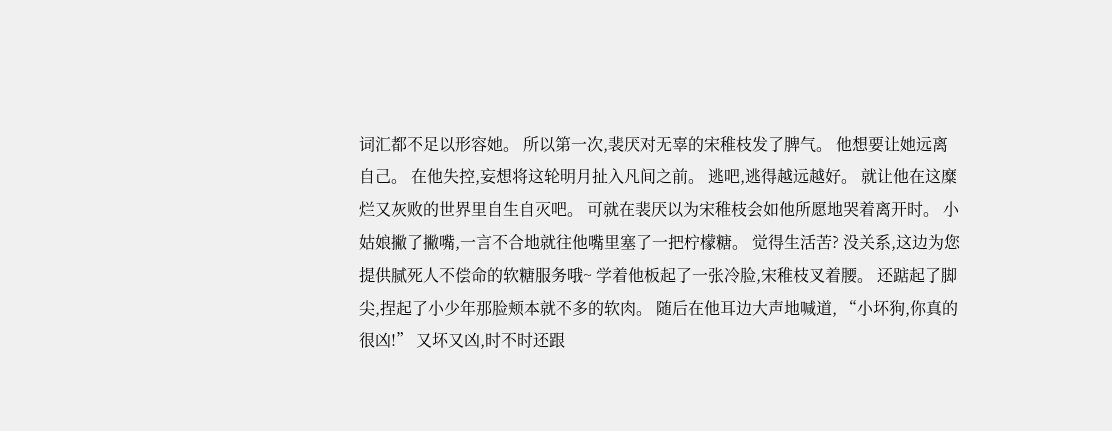词汇都不足以形容她。 所以第一次,裴厌对无辜的宋稚枝发了脾气。 他想要让她远离自己。 在他失控,妄想将这轮明月扯入凡间之前。 逃吧,逃得越远越好。 就让他在这糜烂又灰败的世界里自生自灭吧。 可就在裴厌以为宋稚枝会如他所愿地哭着离开时。 小姑娘撇了撇嘴,一言不合地就往他嘴里塞了一把柠檬糖。 觉得生活苦? 没关系,这边为您提供腻死人不偿命的软糖服务哦~ 学着他板起了一张冷脸,宋稚枝叉着腰。 还踮起了脚尖,捏起了小少年那脸颊本就不多的软肉。 随后在他耳边大声地喊道, “小坏狗,你真的很凶!” 又坏又凶,时不时还跟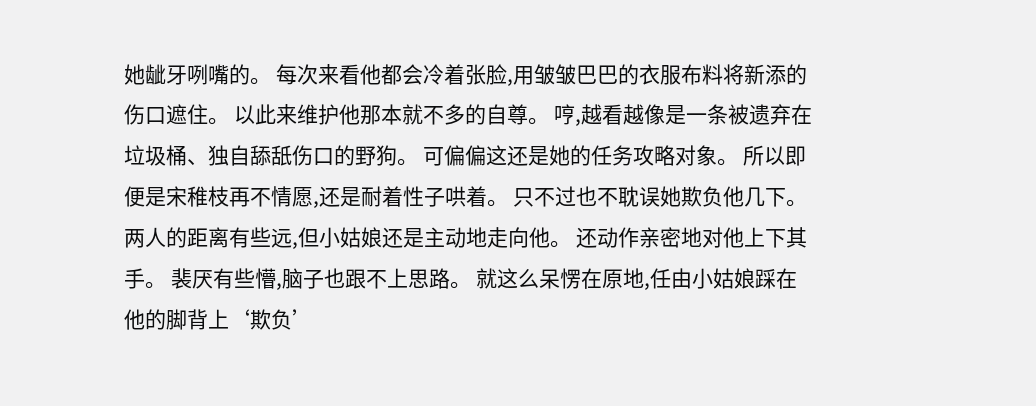她龇牙咧嘴的。 每次来看他都会冷着张脸,用皱皱巴巴的衣服布料将新添的伤口遮住。 以此来维护他那本就不多的自尊。 哼,越看越像是一条被遗弃在垃圾桶、独自舔舐伤口的野狗。 可偏偏这还是她的任务攻略对象。 所以即便是宋稚枝再不情愿,还是耐着性子哄着。 只不过也不耽误她欺负他几下。 两人的距离有些远,但小姑娘还是主动地走向他。 还动作亲密地对他上下其手。 裴厌有些懵,脑子也跟不上思路。 就这么呆愣在原地,任由小姑娘踩在他的脚背上‘欺负’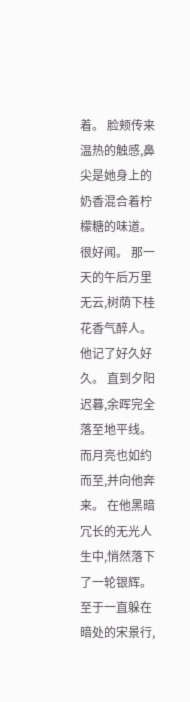着。 脸颊传来温热的触感,鼻尖是她身上的奶香混合着柠檬糖的味道。 很好闻。 那一天的午后万里无云,树荫下桂花香气醉人。 他记了好久好久。 直到夕阳迟暮,余晖完全落至地平线。 而月亮也如约而至,并向他奔来。 在他黑暗冗长的无光人生中,悄然落下了一轮银辉。 至于一直躲在暗处的宋景行,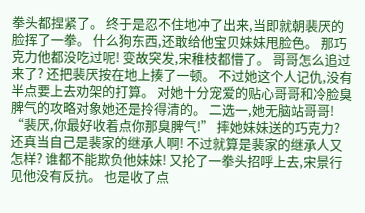拳头都捏紧了。 终于是忍不住地冲了出来,当即就朝裴厌的脸挥了一拳。 什么狗东西,还敢给他宝贝妹妹甩脸色。 那巧克力他都没吃过呢! 变故突发,宋稚枝都懵了。 哥哥怎么追过来了? 还把裴厌按在地上揍了一顿。 不过她这个人记仇,没有半点要上去劝架的打算。 对她十分宠爱的贴心哥哥和冷脸臭脾气的攻略对象她还是拎得清的。 二选一,她无脑站哥哥! “裴厌,你最好收着点你那臭脾气!” 摔她妹妹送的巧克力? 还真当自己是裴家的继承人啊! 不过就算是裴家的继承人又怎样? 谁都不能欺负他妹妹! 又抡了一拳头招呼上去,宋景行见他没有反抗。 也是收了点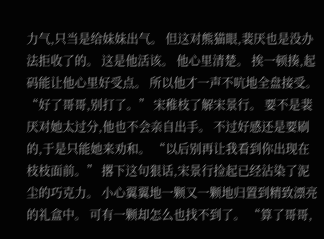力气,只当是给妹妹出气。 但这对熊猫眼,裴厌也是没办法拒收了的。 这是他活该。 他心里清楚。 挨一顿揍,起码能让他心里好受点。 所以他才一声不吭地全盘接受。 “好了哥哥,别打了。” 宋稚枝了解宋景行。 要不是裴厌对她太过分,他也不会亲自出手。 不过好感还是要刷的,于是只能她来劝和。 “以后别再让我看到你出现在枝枝面前。” 撂下这句狠话,宋景行捡起已经沾染了泥尘的巧克力。 小心翼翼地一颗又一颗地归置到精致漂亮的礼盒中。 可有一颗却怎么也找不到了。 “算了哥哥,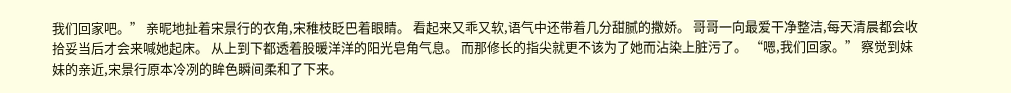我们回家吧。” 亲昵地扯着宋景行的衣角,宋稚枝眨巴着眼睛。 看起来又乖又软,语气中还带着几分甜腻的撒娇。 哥哥一向最爱干净整洁,每天清晨都会收拾妥当后才会来喊她起床。 从上到下都透着股暖洋洋的阳光皂角气息。 而那修长的指尖就更不该为了她而沾染上脏污了。 “嗯,我们回家。” 察觉到妹妹的亲近,宋景行原本冷冽的眸色瞬间柔和了下来。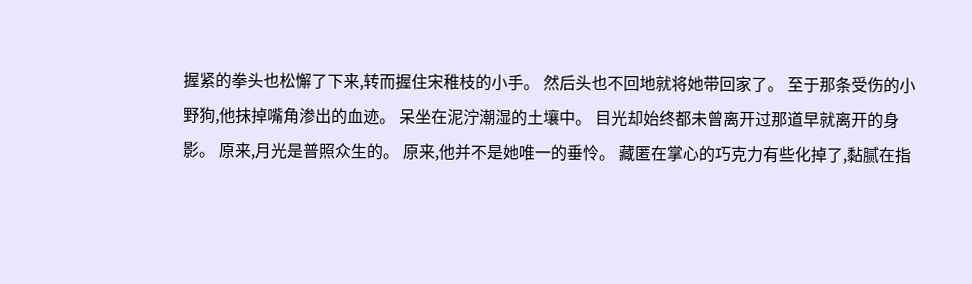握紧的拳头也松懈了下来,转而握住宋稚枝的小手。 然后头也不回地就将她带回家了。 至于那条受伤的小野狗,他抹掉嘴角渗出的血迹。 呆坐在泥泞潮湿的土壤中。 目光却始终都未曾离开过那道早就离开的身影。 原来,月光是普照众生的。 原来,他并不是她唯一的垂怜。 藏匿在掌心的巧克力有些化掉了,黏腻在指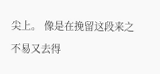尖上。 像是在挽留这段来之不易又去得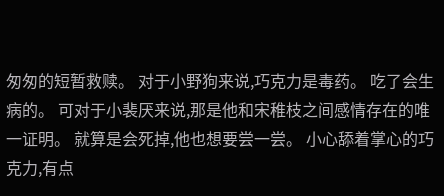匆匆的短暂救赎。 对于小野狗来说,巧克力是毒药。 吃了会生病的。 可对于小裴厌来说,那是他和宋稚枝之间感情存在的唯一证明。 就算是会死掉,他也想要尝一尝。 小心舔着掌心的巧克力,有点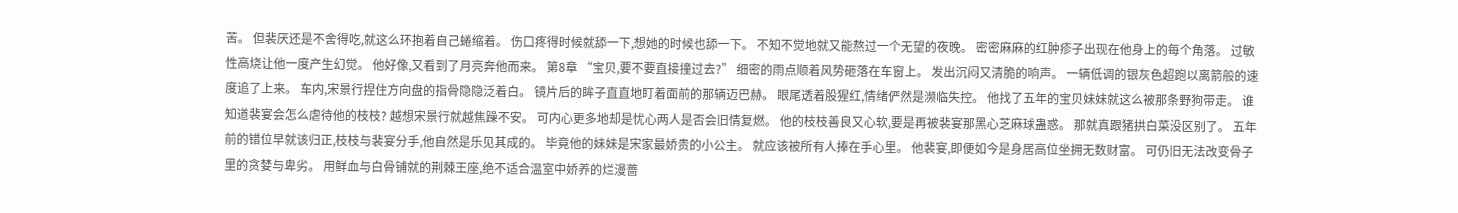苦。 但裴厌还是不舍得吃,就这么环抱着自己蜷缩着。 伤口疼得时候就舔一下,想她的时候也舔一下。 不知不觉地就又能熬过一个无望的夜晚。 密密麻麻的红肿疹子出现在他身上的每个角落。 过敏性高烧让他一度产生幻觉。 他好像,又看到了月亮奔他而来。 第8章 “宝贝,要不要直接撞过去?” 细密的雨点顺着风势砸落在车窗上。 发出沉闷又清脆的响声。 一辆低调的银灰色超跑以离箭般的速度追了上来。 车内,宋景行捏住方向盘的指骨隐隐泛着白。 镜片后的眸子直直地盯着面前的那辆迈巴赫。 眼尾透着股猩红,情绪俨然是濒临失控。 他找了五年的宝贝妹妹就这么被那条野狗带走。 谁知道裴宴会怎么虐待他的枝枝? 越想宋景行就越焦躁不安。 可内心更多地却是忧心两人是否会旧情复燃。 他的枝枝善良又心软,要是再被裴宴那黑心芝麻球蛊惑。 那就真跟猪拱白菜没区别了。 五年前的错位早就该归正,枝枝与裴宴分手,他自然是乐见其成的。 毕竟他的妹妹是宋家最娇贵的小公主。 就应该被所有人捧在手心里。 他裴宴,即便如今是身居高位坐拥无数财富。 可仍旧无法改变骨子里的贪婪与卑劣。 用鲜血与白骨铺就的荆棘王座,绝不适合温室中娇养的烂漫蔷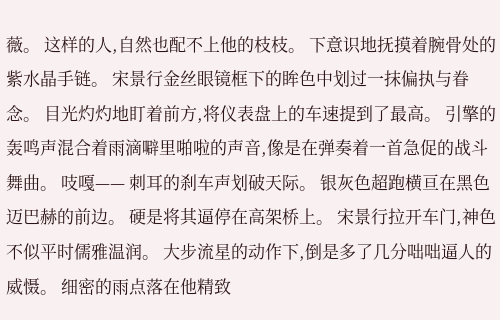薇。 这样的人,自然也配不上他的枝枝。 下意识地抚摸着腕骨处的紫水晶手链。 宋景行金丝眼镜框下的眸色中划过一抹偏执与眷念。 目光灼灼地盯着前方,将仪表盘上的车速提到了最高。 引擎的轰鸣声混合着雨滴噼里啪啦的声音,像是在弹奏着一首急促的战斗舞曲。 吱嘎—— 刺耳的刹车声划破天际。 银灰色超跑横亘在黑色迈巴赫的前边。 硬是将其逼停在高架桥上。 宋景行拉开车门,神色不似平时儒雅温润。 大步流星的动作下,倒是多了几分咄咄逼人的威慑。 细密的雨点落在他精致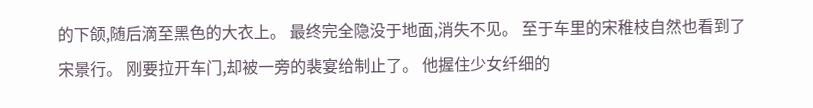的下颌,随后滴至黑色的大衣上。 最终完全隐没于地面,消失不见。 至于车里的宋稚枝自然也看到了宋景行。 刚要拉开车门,却被一旁的裴宴给制止了。 他握住少女纤细的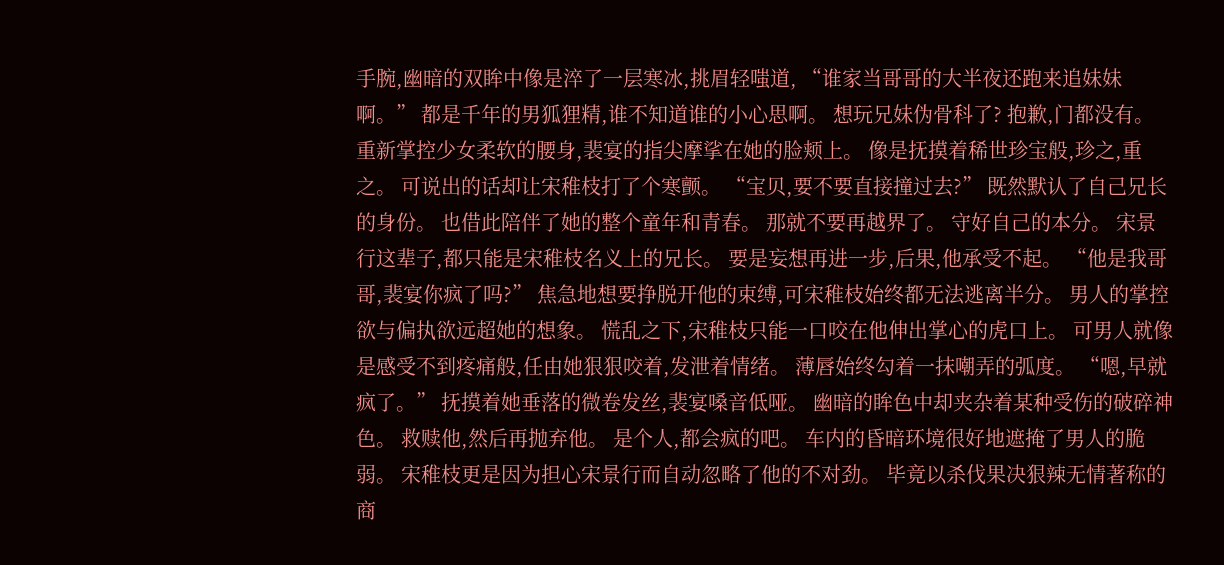手腕,幽暗的双眸中像是淬了一层寒冰,挑眉轻嗤道, “谁家当哥哥的大半夜还跑来追妹妹啊。” 都是千年的男狐狸精,谁不知道谁的小心思啊。 想玩兄妹伪骨科了? 抱歉,门都没有。 重新掌控少女柔软的腰身,裴宴的指尖摩挲在她的脸颊上。 像是抚摸着稀世珍宝般,珍之,重之。 可说出的话却让宋稚枝打了个寒颤。 “宝贝,要不要直接撞过去?” 既然默认了自己兄长的身份。 也借此陪伴了她的整个童年和青春。 那就不要再越界了。 守好自己的本分。 宋景行这辈子,都只能是宋稚枝名义上的兄长。 要是妄想再进一步,后果,他承受不起。 “他是我哥哥,裴宴你疯了吗?” 焦急地想要挣脱开他的束缚,可宋稚枝始终都无法逃离半分。 男人的掌控欲与偏执欲远超她的想象。 慌乱之下,宋稚枝只能一口咬在他伸出掌心的虎口上。 可男人就像是感受不到疼痛般,任由她狠狠咬着,发泄着情绪。 薄唇始终勾着一抹嘲弄的弧度。 “嗯,早就疯了。” 抚摸着她垂落的微卷发丝,裴宴嗓音低哑。 幽暗的眸色中却夹杂着某种受伤的破碎神色。 救赎他,然后再抛弃他。 是个人,都会疯的吧。 车内的昏暗环境很好地遮掩了男人的脆弱。 宋稚枝更是因为担心宋景行而自动忽略了他的不对劲。 毕竟以杀伐果决狠辣无情著称的商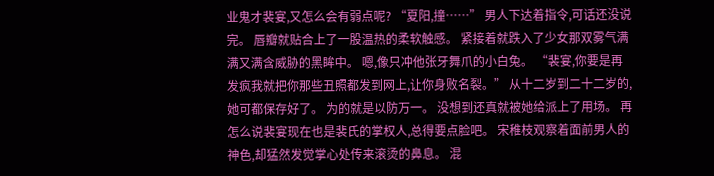业鬼才裴宴,又怎么会有弱点呢? “夏阳,撞……” 男人下达着指令,可话还没说完。 唇瓣就贴合上了一股温热的柔软触感。 紧接着就跌入了少女那双雾气满满又满含威胁的黑眸中。 嗯,像只冲他张牙舞爪的小白兔。 “裴宴,你要是再发疯我就把你那些丑照都发到网上,让你身败名裂。” 从十二岁到二十二岁的,她可都保存好了。 为的就是以防万一。 没想到还真就被她给派上了用场。 再怎么说裴宴现在也是裴氏的掌权人,总得要点脸吧。 宋稚枝观察着面前男人的神色,却猛然发觉掌心处传来滚烫的鼻息。 混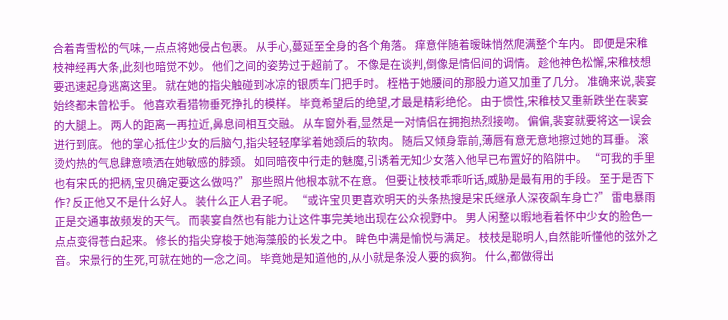合着青雪松的气味,一点点将她侵占包裹。 从手心,蔓延至全身的各个角落。 痒意伴随着暧昧悄然爬满整个车内。 即便是宋稚枝神经再大条,此刻也暗觉不妙。 他们之间的姿势过于超前了。 不像是在谈判,倒像是情侣间的调情。 趁他神色松懈,宋稚枝想要迅速起身逃离这里。 就在她的指尖触碰到冰凉的银质车门把手时。 桎梏于她腰间的那股力道又加重了几分。 准确来说,裴宴始终都未曾松手。 他喜欢看猎物垂死挣扎的模样。 毕竟希望后的绝望,才最是精彩绝伦。 由于惯性,宋稚枝又重新跌坐在裴宴的大腿上。 两人的距离一再拉近,鼻息间相互交融。 从车窗外看,显然是一对情侣在拥抱热烈接吻。 偏偏,裴宴就要将这一误会进行到底。 他的掌心抵住少女的后脑勺,指尖轻轻摩挲着她颈后的软肉。 随后又倾身靠前,薄唇有意无意地擦过她的耳垂。 滚烫灼热的气息肆意喷洒在她敏感的脖颈。 如同暗夜中行走的魅魔,引诱着无知少女落入他早已布置好的陷阱中。 “可我的手里也有宋氏的把柄,宝贝确定要这么做吗?” 那些照片他根本就不在意。 但要让枝枝乖乖听话,威胁是最有用的手段。 至于是否下作? 反正他又不是什么好人。 装什么正人君子呢。 “或许宝贝更喜欢明天的头条热搜是宋氏继承人深夜飙车身亡?” 雷电暴雨正是交通事故频发的天气。 而裴宴自然也有能力让这件事完美地出现在公众视野中。 男人闲整以暇地看着怀中少女的脸色一点点变得苍白起来。 修长的指尖穿梭于她海藻般的长发之中。 眸色中满是愉悦与满足。 枝枝是聪明人,自然能听懂他的弦外之音。 宋景行的生死,可就在她的一念之间。 毕竟她是知道他的,从小就是条没人要的疯狗。 什么,都做得出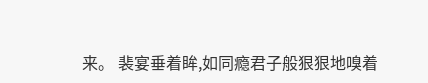来。 裴宴垂着眸,如同瘾君子般狠狠地嗅着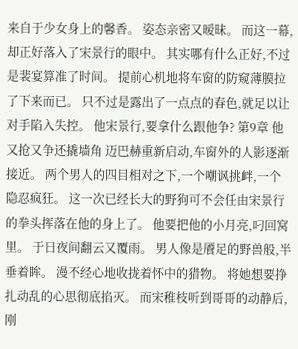来自于少女身上的馨香。 姿态亲密又暧昧。 而这一幕,却正好落入了宋景行的眼中。 其实哪有什么正好,不过是裴宴算准了时间。 提前心机地将车窗的防窥薄膜拉了下来而已。 只不过是露出了一点点的春色,就足以让对手陷入失控。 他宋景行,要拿什么跟他争? 第9章 他又抢又争还撬墙角 迈巴赫重新启动,车窗外的人影逐渐接近。 两个男人的四目相对之下,一个嘲讽挑衅,一个隐忍疯狂。 这一次已经长大的野狗可不会任由宋景行的拳头挥落在他的身上了。 他要把他的小月亮,叼回窝里。 于日夜间翻云又覆雨。 男人像是餍足的野兽般,半垂着眸。 漫不经心地收拢着怀中的猎物。 将她想要挣扎动乱的心思彻底掐灭。 而宋稚枝听到哥哥的动静后,刚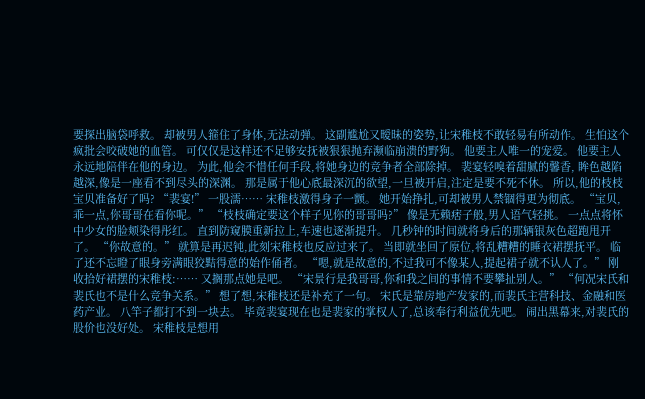要探出脑袋呼救。 却被男人箍住了身体,无法动弹。 这副尴尬又暧昧的姿势,让宋稚枝不敢轻易有所动作。 生怕这个疯批会咬破她的血管。 可仅仅是这样还不足够安抚被狠狠抛弃濒临崩溃的野狗。 他要主人唯一的宠爱。 他要主人永远地陪伴在他的身边。 为此,他会不惜任何手段,将她身边的竞争者全部除掉。 裴宴轻嗅着甜腻的馨香, 眸色越陷越深,像是一座看不到尽头的深渊。 那是属于他心底最深沉的欲望,一旦被开启,注定是要不死不休。 所以,他的枝枝宝贝准备好了吗? “裴宴!” 一股濡…… 宋稚枝激得身子一颤。 她开始挣扎,可却被男人禁锢得更为彻底。 “宝贝,乖一点,你哥哥在看你呢。” “枝枝确定要这个样子见你的哥哥吗?” 像是无赖痞子般,男人语气轻挑。 一点点将怀中少女的脸颊染得彤红。 直到防窥膜重新拉上,车速也逐渐提升。 几秒钟的时间就将身后的那辆银灰色超跑甩开了。 “你故意的。” 就算是再迟钝,此刻宋稚枝也反应过来了。 当即就坐回了原位,将乱糟糟的睡衣裙摆抚平。 临了还不忘瞪了眼身旁满眼狡黠得意的始作俑者。 “嗯,就是故意的,不过我可不像某人,提起裙子就不认人了。” 刚收拾好裙摆的宋稚枝:…… 又搁那点她是吧。 “宋景行是我哥哥,你和我之间的事情不要攀扯别人。” “何况宋氏和裴氏也不是什么竞争关系。” 想了想,宋稚枝还是补充了一句。 宋氏是靠房地产发家的,而裴氏主营科技、金融和医药产业。 八竿子都打不到一块去。 毕竟裴宴现在也是裴家的掌权人了,总该奉行利益优先吧。 闹出黑幕来,对裴氏的股价也没好处。 宋稚枝是想用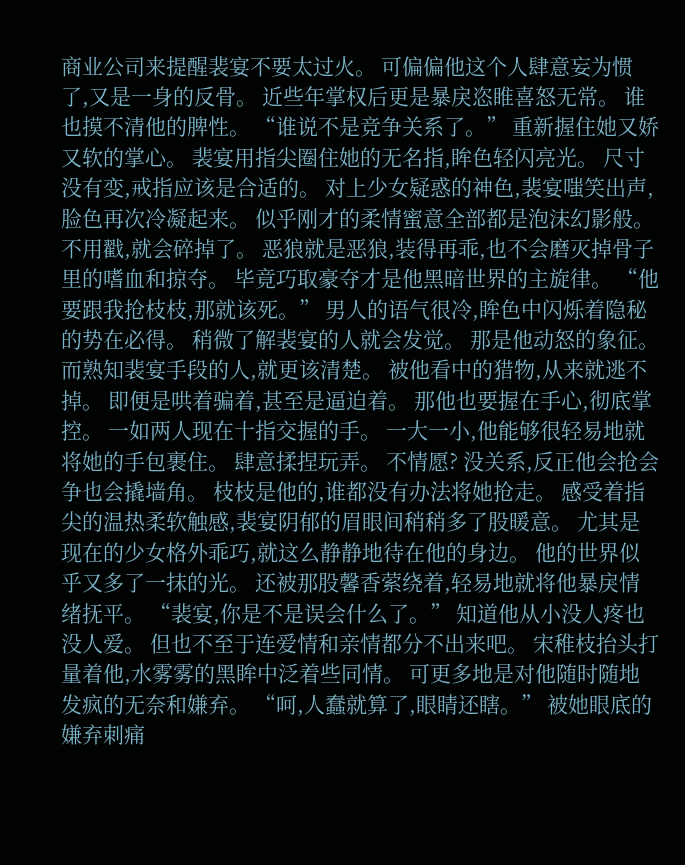商业公司来提醒裴宴不要太过火。 可偏偏他这个人肆意妄为惯了,又是一身的反骨。 近些年掌权后更是暴戾恣睢喜怒无常。 谁也摸不清他的脾性。 “谁说不是竞争关系了。” 重新握住她又娇又软的掌心。 裴宴用指尖圈住她的无名指,眸色轻闪亮光。 尺寸没有变,戒指应该是合适的。 对上少女疑惑的神色,裴宴嗤笑出声,脸色再次冷凝起来。 似乎刚才的柔情蜜意全部都是泡沫幻影般。 不用戳,就会碎掉了。 恶狼就是恶狼,装得再乖,也不会磨灭掉骨子里的嗜血和掠夺。 毕竟巧取豪夺才是他黑暗世界的主旋律。 “他要跟我抢枝枝,那就该死。” 男人的语气很冷,眸色中闪烁着隐秘的势在必得。 稍微了解裴宴的人就会发觉。 那是他动怒的象征。 而熟知裴宴手段的人,就更该清楚。 被他看中的猎物,从来就逃不掉。 即便是哄着骗着,甚至是逼迫着。 那他也要握在手心,彻底掌控。 一如两人现在十指交握的手。 一大一小,他能够很轻易地就将她的手包裹住。 肆意揉捏玩弄。 不情愿? 没关系,反正他会抢会争也会撬墙角。 枝枝是他的,谁都没有办法将她抢走。 感受着指尖的温热柔软触感,裴宴阴郁的眉眼间稍稍多了股暖意。 尤其是现在的少女格外乖巧,就这么静静地待在他的身边。 他的世界似乎又多了一抹的光。 还被那股馨香萦绕着,轻易地就将他暴戾情绪抚平。 “裴宴,你是不是误会什么了。” 知道他从小没人疼也没人爱。 但也不至于连爱情和亲情都分不出来吧。 宋稚枝抬头打量着他,水雾雾的黑眸中泛着些同情。 可更多地是对他随时随地发疯的无奈和嫌弃。 “呵,人蠢就算了,眼睛还瞎。” 被她眼底的嫌弃刺痛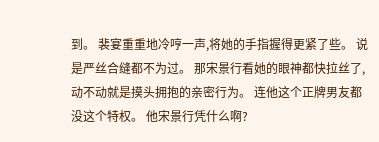到。 裴宴重重地冷哼一声,将她的手指握得更紧了些。 说是严丝合缝都不为过。 那宋景行看她的眼神都快拉丝了,动不动就是摸头拥抱的亲密行为。 连他这个正牌男友都没这个特权。 他宋景行凭什么啊?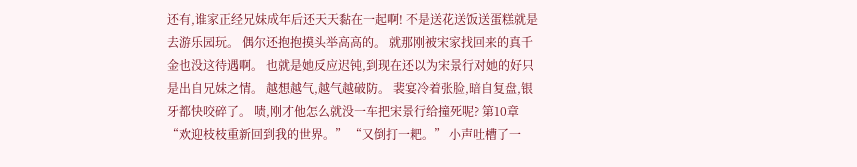还有,谁家正经兄妹成年后还天天黏在一起啊! 不是送花送饭送蛋糕就是去游乐园玩。 偶尔还抱抱摸头举高高的。 就那刚被宋家找回来的真千金也没这待遇啊。 也就是她反应迟钝,到现在还以为宋景行对她的好只是出自兄妹之情。 越想越气,越气越破防。 裴宴冷着张脸,暗自复盘,银牙都快咬碎了。 啧,刚才他怎么就没一车把宋景行给撞死呢? 第10章 “欢迎枝枝重新回到我的世界。” “又倒打一耙。” 小声吐槽了一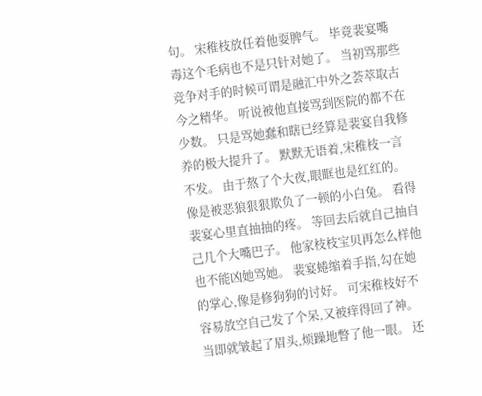句。 宋稚枝放任着他耍脾气。 毕竟裴宴嘴毒这个毛病也不是只针对她了。 当初骂那些竞争对手的时候可谓是融汇中外之荟萃取古今之精华。 听说被他直接骂到医院的都不在少数。 只是骂她蠢和瞎已经算是裴宴自我修养的极大提升了。 默默无语着,宋稚枝一言不发。 由于熬了个大夜,眼眶也是红红的。 像是被恶狼狠狠欺负了一顿的小白兔。 看得裴宴心里直抽抽的疼。 等回去后就自己抽自己几个大嘴巴子。 他家枝枝宝贝再怎么样他也不能凶她骂她。 裴宴蜷缩着手指,勾在她的掌心,像是修狗狗的讨好。 可宋稚枝好不容易放空自己发了个呆,又被痒得回了神。 当即就皱起了眉头,烦躁地瞥了他一眼。 还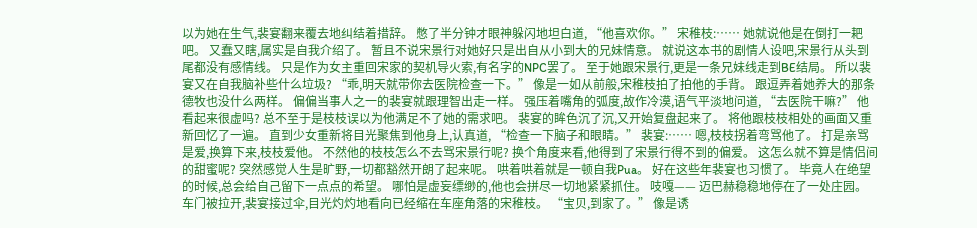以为她在生气,裴宴翻来覆去地纠结着措辞。 憋了半分钟才眼神躲闪地坦白道, “他喜欢你。” 宋稚枝:…… 她就说他是在倒打一耙吧。 又蠢又瞎,属实是自我介绍了。 暂且不说宋景行对她好只是出自从小到大的兄妹情意。 就说这本书的剧情人设吧,宋景行从头到尾都没有感情线。 只是作为女主重回宋家的契机导火索,有名字的NPC罢了。 至于她跟宋景行,更是一条兄妹线走到BE结局。 所以裴宴又在自我脑补些什么垃圾? “乖,明天就带你去医院检查一下。” 像是一如从前般,宋稚枝拍了拍他的手背。 跟逗弄着她养大的那条德牧也没什么两样。 偏偏当事人之一的裴宴就跟理智出走一样。 强压着嘴角的弧度,故作冷漠,语气平淡地问道, “去医院干嘛?” 他看起来很虚吗? 总不至于是枝枝误以为他满足不了她的需求吧。 裴宴的眸色沉了沉,又开始复盘起来了。 将他跟枝枝相处的画面又重新回忆了一遍。 直到少女重新将目光聚焦到他身上,认真道, “检查一下脑子和眼睛。” 裴宴:…… 嗯,枝枝拐着弯骂他了。 打是亲骂是爱,换算下来,枝枝爱他。 不然他的枝枝怎么不去骂宋景行呢? 换个角度来看,他得到了宋景行得不到的偏爱。 这怎么就不算是情侣间的甜蜜呢? 突然感觉人生是旷野,一切都豁然开朗了起来呢。 哄着哄着就是一顿自我Pua。 好在这些年裴宴也习惯了。 毕竟人在绝望的时候,总会给自己留下一点点的希望。 哪怕是虚妄缥缈的,他也会拼尽一切地紧紧抓住。 吱嘎—— 迈巴赫稳稳地停在了一处庄园。 车门被拉开,裴宴接过伞,目光灼灼地看向已经缩在车座角落的宋稚枝。 “宝贝,到家了。” 像是诱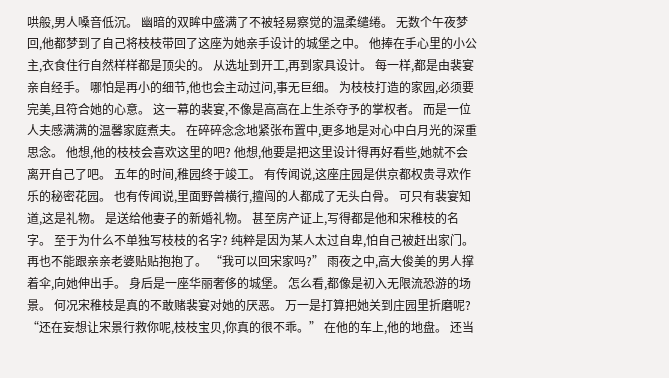哄般,男人嗓音低沉。 幽暗的双眸中盛满了不被轻易察觉的温柔缱绻。 无数个午夜梦回,他都梦到了自己将枝枝带回了这座为她亲手设计的城堡之中。 他捧在手心里的小公主,衣食住行自然样样都是顶尖的。 从选址到开工,再到家具设计。 每一样,都是由裴宴亲自经手。 哪怕是再小的细节,他也会主动过问,事无巨细。 为枝枝打造的家园,必须要完美,且符合她的心意。 这一幕的裴宴,不像是高高在上生杀夺予的掌权者。 而是一位人夫感满满的温馨家庭煮夫。 在碎碎念念地紧张布置中,更多地是对心中白月光的深重思念。 他想,他的枝枝会喜欢这里的吧? 他想,他要是把这里设计得再好看些,她就不会离开自己了吧。 五年的时间,稚园终于竣工。 有传闻说,这座庄园是供京都权贵寻欢作乐的秘密花园。 也有传闻说,里面野兽横行,擅闯的人都成了无头白骨。 可只有裴宴知道,这是礼物。 是送给他妻子的新婚礼物。 甚至房产证上,写得都是他和宋稚枝的名字。 至于为什么不单独写枝枝的名字? 纯粹是因为某人太过自卑,怕自己被赶出家门。 再也不能跟亲亲老婆贴贴抱抱了。 “我可以回宋家吗?” 雨夜之中,高大俊美的男人撑着伞,向她伸出手。 身后是一座华丽奢侈的城堡。 怎么看,都像是初入无限流恐游的场景。 何况宋稚枝是真的不敢赌裴宴对她的厌恶。 万一是打算把她关到庄园里折磨呢? “还在妄想让宋景行救你呢,枝枝宝贝,你真的很不乖。” 在他的车上,他的地盘。 还当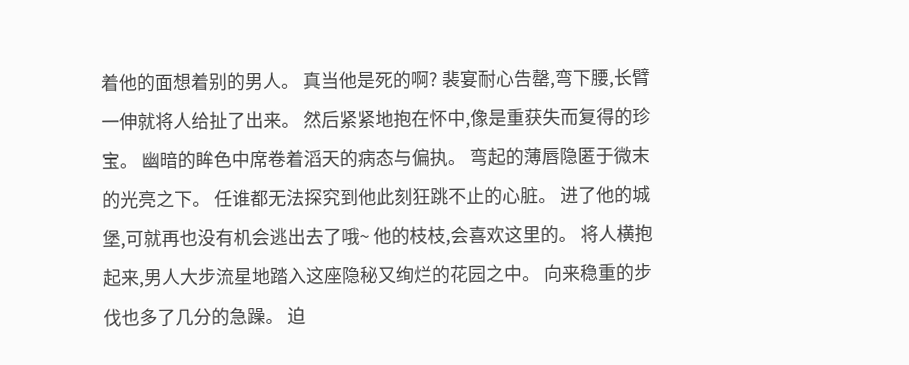着他的面想着别的男人。 真当他是死的啊? 裴宴耐心告罄,弯下腰,长臂一伸就将人给扯了出来。 然后紧紧地抱在怀中,像是重获失而复得的珍宝。 幽暗的眸色中席卷着滔天的病态与偏执。 弯起的薄唇隐匿于微末的光亮之下。 任谁都无法探究到他此刻狂跳不止的心脏。 进了他的城堡,可就再也没有机会逃出去了哦~ 他的枝枝,会喜欢这里的。 将人横抱起来,男人大步流星地踏入这座隐秘又绚烂的花园之中。 向来稳重的步伐也多了几分的急躁。 迫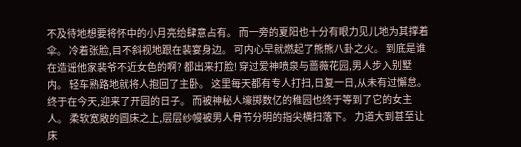不及待地想要将怀中的小月亮给肆意占有。 而一旁的夏阳也十分有眼力见儿地为其撑着伞。 冷着张脸,目不斜视地跟在裴宴身边。 可内心早就燃起了熊熊八卦之火。 到底是谁在造谣他家裴爷不近女色的啊? 都出来打脸! 穿过爱神喷泉与蔷薇花园,男人步入别墅内。 轻车熟路地就将人抱回了主卧。 这里每天都有专人打扫,日复一日,从未有过懈怠。 终于在今天,迎来了开园的日子。 而被神秘人壕掷数亿的稚园也终于等到了它的女主人。 柔软宽敞的圆床之上,层层纱幔被男人骨节分明的指尖横扫落下。 力道大到甚至让床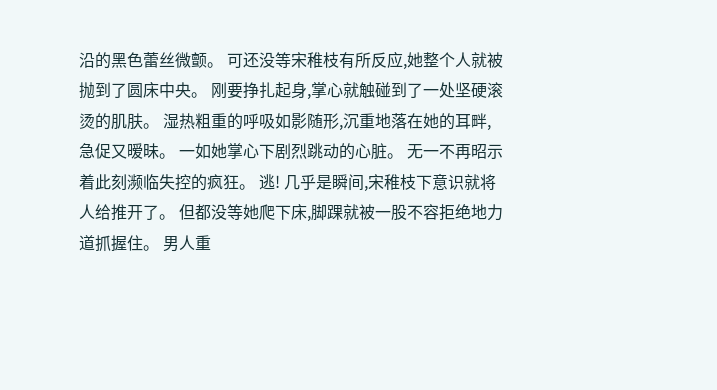沿的黑色蕾丝微颤。 可还没等宋稚枝有所反应,她整个人就被抛到了圆床中央。 刚要挣扎起身,掌心就触碰到了一处坚硬滚烫的肌肤。 湿热粗重的呼吸如影随形,沉重地落在她的耳畔, 急促又暧昧。 一如她掌心下剧烈跳动的心脏。 无一不再昭示着此刻濒临失控的疯狂。 逃! 几乎是瞬间,宋稚枝下意识就将人给推开了。 但都没等她爬下床,脚踝就被一股不容拒绝地力道抓握住。 男人重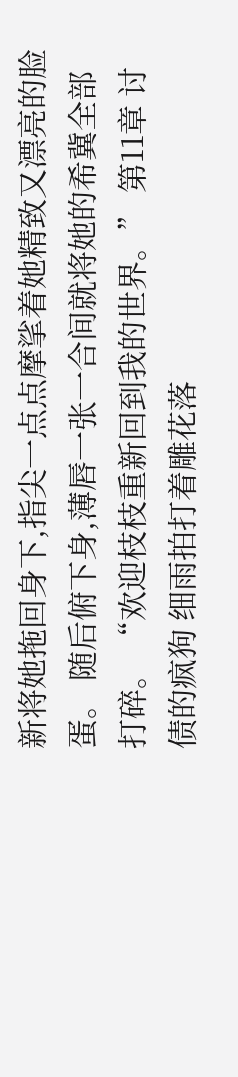新将她拖回身下,指尖一点点摩挲着她精致又漂亮的脸蛋。 随后俯下身,薄唇一张一合间就将她的希冀全部打碎。 “欢迎枝枝重新回到我的世界。” 第11章 讨债的疯狗 细雨拍打着雕花落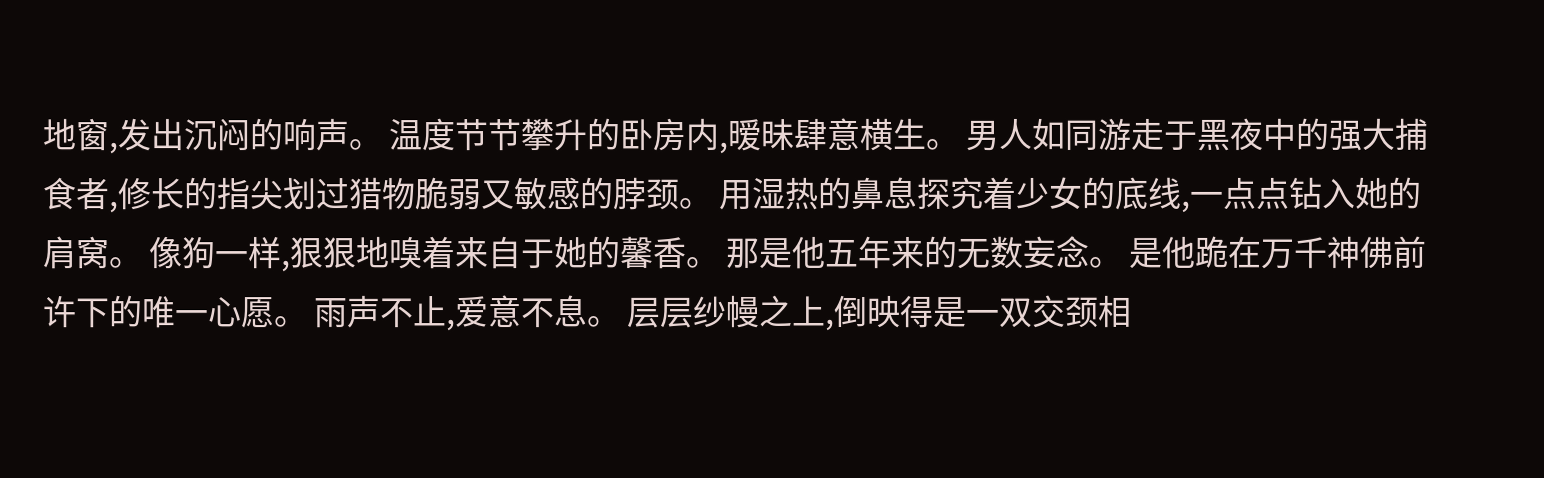地窗,发出沉闷的响声。 温度节节攀升的卧房内,暧昧肆意横生。 男人如同游走于黑夜中的强大捕食者,修长的指尖划过猎物脆弱又敏感的脖颈。 用湿热的鼻息探究着少女的底线,一点点钻入她的肩窝。 像狗一样,狠狠地嗅着来自于她的馨香。 那是他五年来的无数妄念。 是他跪在万千神佛前许下的唯一心愿。 雨声不止,爱意不息。 层层纱幔之上,倒映得是一双交颈相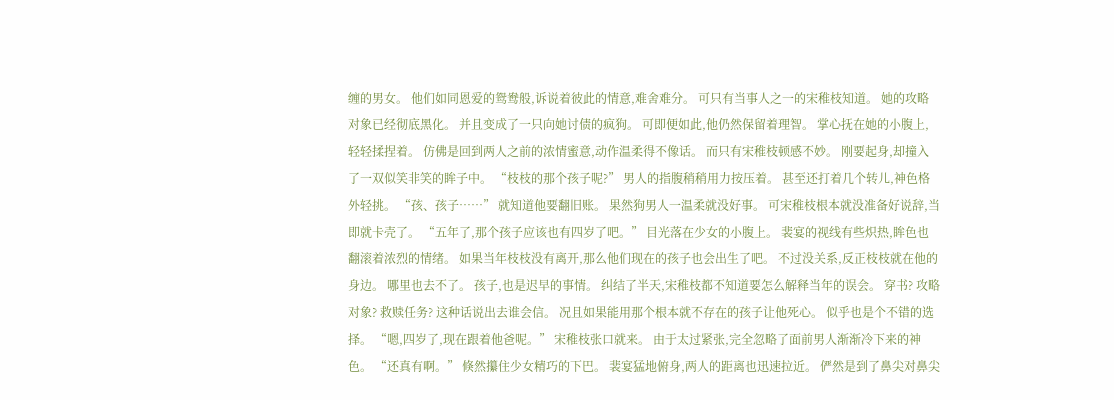缠的男女。 他们如同恩爱的鸳鸯般,诉说着彼此的情意,难舍难分。 可只有当事人之一的宋稚枝知道。 她的攻略对象已经彻底黑化。 并且变成了一只向她讨债的疯狗。 可即便如此,他仍然保留着理智。 掌心抚在她的小腹上,轻轻揉捏着。 仿佛是回到两人之前的浓情蜜意,动作温柔得不像话。 而只有宋稚枝顿感不妙。 刚要起身,却撞入了一双似笑非笑的眸子中。 “枝枝的那个孩子呢?” 男人的指腹稍稍用力按压着。 甚至还打着几个转儿,神色格外轻挑。 “孩、孩子……” 就知道他要翻旧账。 果然狗男人一温柔就没好事。 可宋稚枝根本就没准备好说辞,当即就卡壳了。 “五年了,那个孩子应该也有四岁了吧。” 目光落在少女的小腹上。 裴宴的视线有些炽热,眸色也翻滚着浓烈的情绪。 如果当年枝枝没有离开,那么他们现在的孩子也会出生了吧。 不过没关系,反正枝枝就在他的身边。 哪里也去不了。 孩子,也是迟早的事情。 纠结了半天,宋稚枝都不知道要怎么解释当年的误会。 穿书? 攻略对象? 救赎任务? 这种话说出去谁会信。 况且如果能用那个根本就不存在的孩子让他死心。 似乎也是个不错的选择。 “嗯,四岁了,现在跟着他爸呢。” 宋稚枝张口就来。 由于太过紧张,完全忽略了面前男人渐渐冷下来的神色。 “还真有啊。” 倏然攥住少女精巧的下巴。 裴宴猛地俯身,两人的距离也迅速拉近。 俨然是到了鼻尖对鼻尖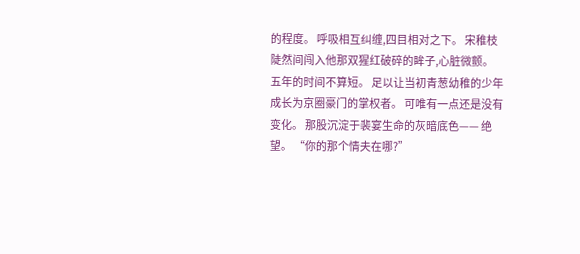的程度。 呼吸相互纠缠,四目相对之下。 宋稚枝陡然间闯入他那双猩红破碎的眸子,心脏微颤。 五年的时间不算短。 足以让当初青葱幼稚的少年成长为京圈豪门的掌权者。 可唯有一点还是没有变化。 那股沉淀于裴宴生命的灰暗底色—— 绝望。 “你的那个情夫在哪?”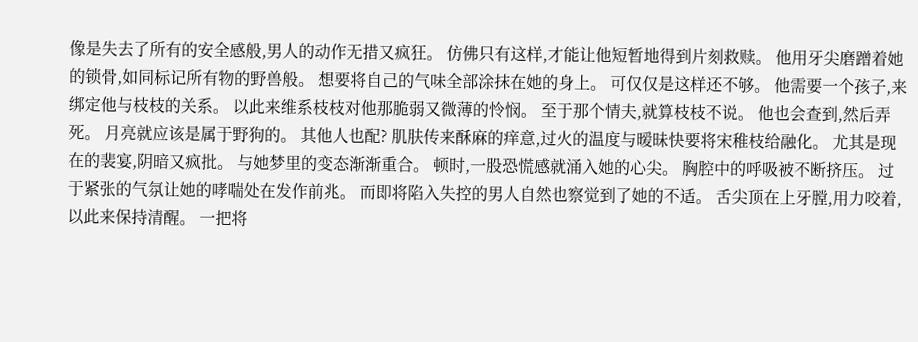像是失去了所有的安全感般,男人的动作无措又疯狂。 仿佛只有这样,才能让他短暂地得到片刻救赎。 他用牙尖磨蹭着她的锁骨,如同标记所有物的野兽般。 想要将自己的气味全部涂抹在她的身上。 可仅仅是这样还不够。 他需要一个孩子,来绑定他与枝枝的关系。 以此来维系枝枝对他那脆弱又微薄的怜悯。 至于那个情夫,就算枝枝不说。 他也会查到,然后弄死。 月亮就应该是属于野狗的。 其他人也配? 肌肤传来酥麻的痒意,过火的温度与暧昧快要将宋稚枝给融化。 尤其是现在的裴宴,阴暗又疯批。 与她梦里的变态渐渐重合。 顿时,一股恐慌感就涌入她的心尖。 胸腔中的呼吸被不断挤压。 过于紧张的气氛让她的哮喘处在发作前兆。 而即将陷入失控的男人自然也察觉到了她的不适。 舌尖顶在上牙膛,用力咬着,以此来保持清醒。 一把将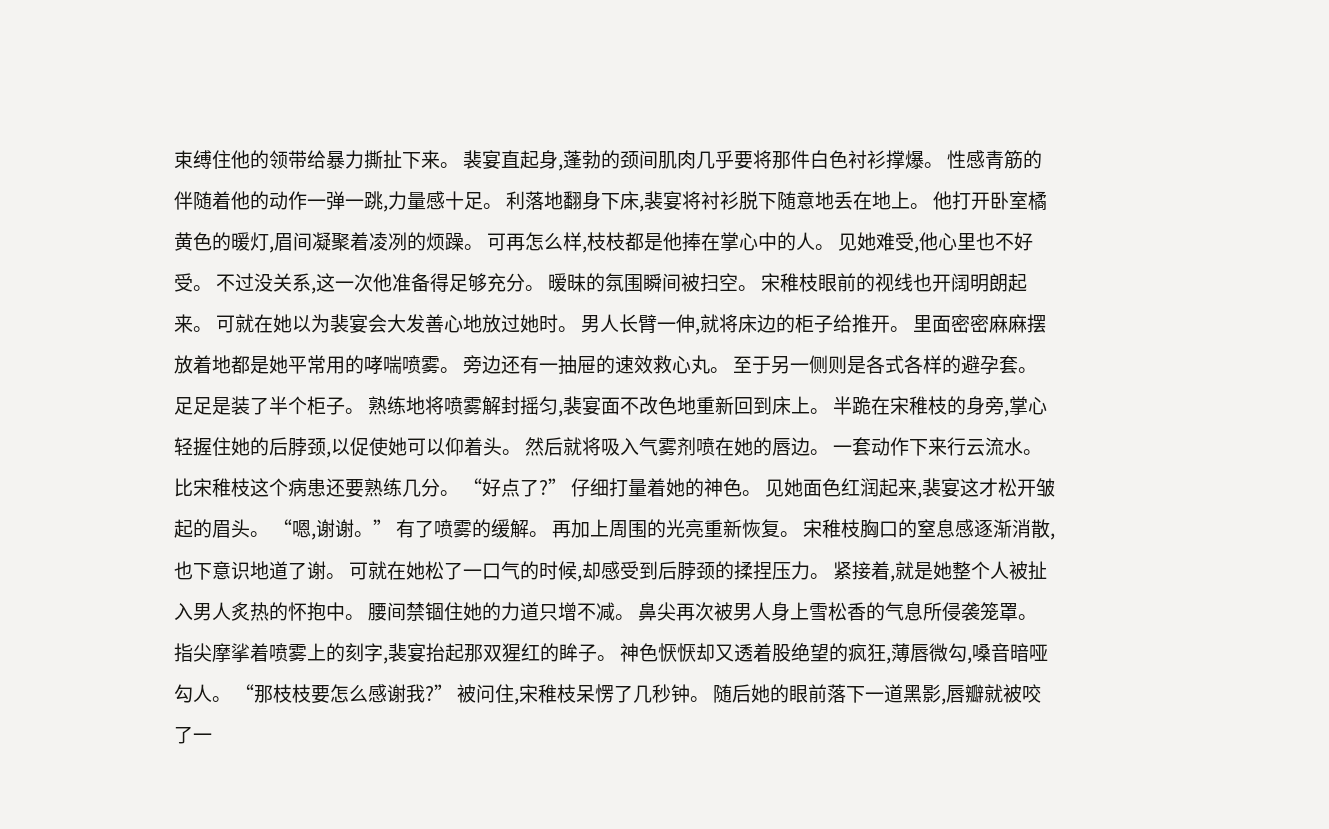束缚住他的领带给暴力撕扯下来。 裴宴直起身,蓬勃的颈间肌肉几乎要将那件白色衬衫撑爆。 性感青筋的伴随着他的动作一弹一跳,力量感十足。 利落地翻身下床,裴宴将衬衫脱下随意地丢在地上。 他打开卧室橘黄色的暖灯,眉间凝聚着凌冽的烦躁。 可再怎么样,枝枝都是他捧在掌心中的人。 见她难受,他心里也不好受。 不过没关系,这一次他准备得足够充分。 暧昧的氛围瞬间被扫空。 宋稚枝眼前的视线也开阔明朗起来。 可就在她以为裴宴会大发善心地放过她时。 男人长臂一伸,就将床边的柜子给推开。 里面密密麻麻摆放着地都是她平常用的哮喘喷雾。 旁边还有一抽屉的速效救心丸。 至于另一侧则是各式各样的避孕套。 足足是装了半个柜子。 熟练地将喷雾解封摇匀,裴宴面不改色地重新回到床上。 半跪在宋稚枝的身旁,掌心轻握住她的后脖颈,以促使她可以仰着头。 然后就将吸入气雾剂喷在她的唇边。 一套动作下来行云流水。 比宋稚枝这个病患还要熟练几分。 “好点了?” 仔细打量着她的神色。 见她面色红润起来,裴宴这才松开皱起的眉头。 “嗯,谢谢。” 有了喷雾的缓解。 再加上周围的光亮重新恢复。 宋稚枝胸口的窒息感逐渐消散,也下意识地道了谢。 可就在她松了一口气的时候,却感受到后脖颈的揉捏压力。 紧接着,就是她整个人被扯入男人炙热的怀抱中。 腰间禁锢住她的力道只增不减。 鼻尖再次被男人身上雪松香的气息所侵袭笼罩。 指尖摩挲着喷雾上的刻字,裴宴抬起那双猩红的眸子。 神色恹恹却又透着股绝望的疯狂,薄唇微勾,嗓音暗哑勾人。 “那枝枝要怎么感谢我?” 被问住,宋稚枝呆愣了几秒钟。 随后她的眼前落下一道黑影,唇瓣就被咬了一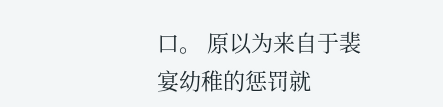口。 原以为来自于裴宴幼稚的惩罚就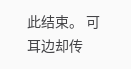此结束。 可耳边却传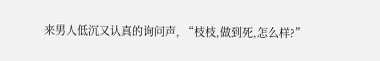来男人低沉又认真的询问声, “枝枝,做到死,怎么样?”